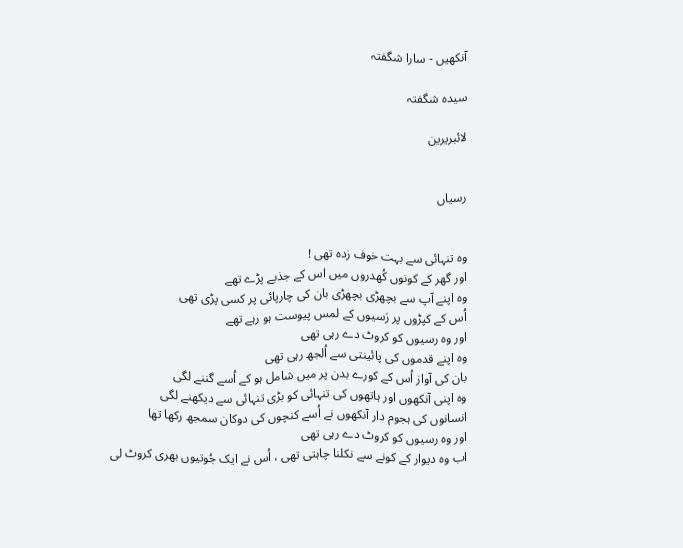آنکھیں - سارا شگفتہ

سیدہ شگفتہ

لائبریرین


رسیاں


وہ تنہائی سے بہت خوف زدہ تھی !
اور گھر کے کونوں کُھدروں میں اس کے جذبے پڑے تھے
وہ اپنے آپ سے بچھڑی بچھڑی بان کی چارپائی پر کسی پڑی تھی
اُس کے کپڑوں پر رَسیوں کے لمس پیوست ہو رہے تھے
اور وہ رسیوں کو کروٹ دے رہی تھی
وہ اپنے قدموں کی پائینتی سے اُلجھ رہی تھی
بان کی آواز اُس کے کورے بدن پر میں شامل ہو کے اُسے گننے لگی
وہ اپنی آنکھوں اور ہاتھوں کی تنہائی کو بڑی تنہائی سے دیکھنے لگی
انسانوں کی ہجوم دار آنکھوں نے اُسے کنچوں کی دوکان سمجھ رکھا تھا
اور وہ رسیوں کو کروٹ دے رہی تھی
اب وہ دیوار کے کونے سے نکلنا چاہتی تھی ، اُس نے ایک جُوتیوں بھری کروٹ لی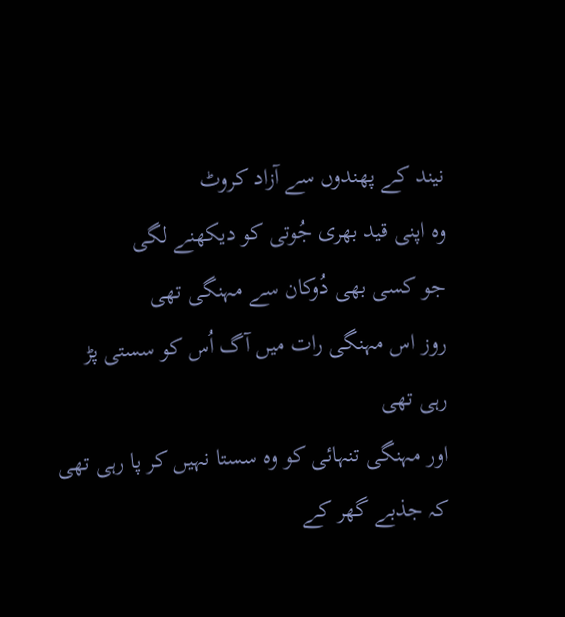نیند کے پھندوں سے آزاد کروٹ
وہ اپنی قید بھری جُوتی کو دیکھنے لگی
جو کسی بھی دُوکان سے مہنگی تھی
روز اس مہنگی رات میں آگ اُس کو سستی پڑ رہی تھی
اور مہنگی تنہائی کو وہ سستا نہیں کر پا رہی تھی
کہ جذبے گھر کے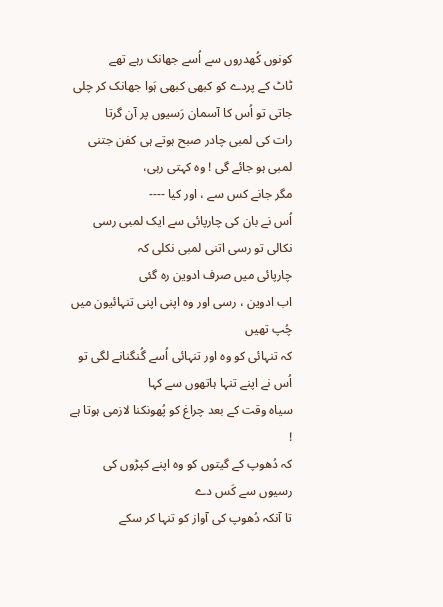کونوں کُھدروں سے اُسے جھانک رہے تھے
ٹاٹ کے پردے کو کبھی کبھی ہَوا جھانک کر چلی جاتی تو اُس کا آسمان رَسیوں پر آن گرتا
رات کی لمبی چادر صبح ہوتے ہی کفن جتنی لمبی ہو جائے گی ! وہ کہتی رہی،
مگر جانے کس سے ، اور کیا ----
اُس نے بان کی چارپائی سے ایک لمبی رسی نکالی تو رسی اتنی لمبی نکلی کہ
چارپائی میں صرف ادوین رہ گئی
اب ادوین ، رسی اور وہ اپنی اپنی تنہائیون میں چُپ تھیں
کہ تنہائی کو وہ اور تنہائی اُسے گُنگنانے لگی تو اُس نے اپنے تنہا ہاتھوں سے کہا
سیاہ وقت کے بعد چراغ کو پُھونکنا لازمی ہوتا ہے !
کہ دُھوپ کے گیتوں کو وہ اپنے کپڑوں کی رسیوں سے کَس دے
تا آنکہ دُھوپ کی آواز کو تنہا کر سکے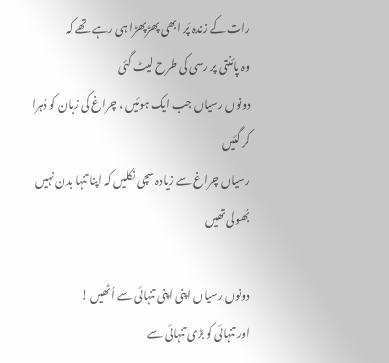رات کے زندہ پَر ابھی پھڑپھڑا ہی رہے تھے کہ
وہ پائنتی پر رسی کی طرح لیٹ گئی
دونوں رسیاں جب ایک ہوئیں ، چراغ کی زبان کو دُہرا کر گئیں
رسیاں چراغ سے زیادہ سچی نکلیں کہ اپنا تنہا بدن نہیں بُھولی تھیں

دونوں رسیاں اپنی اپنی تنہائی سے اُٹھیں !
اور تنہائی کو بڑی تنہائی سے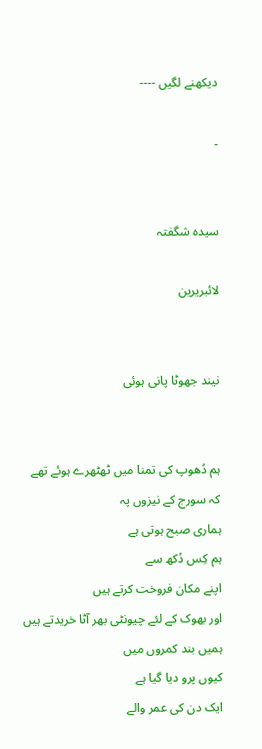دیکھنے لگیں ----

۔


سیدہ شگفتہ

لائبریرین


نیند جھوٹا پانی ہوئی


ہم دُھوپ کی تمنا میں ٹھٹھرے ہوئے تھے
کہ سورج کے نیزوں پہ
ہماری صبح ہوتی ہے
ہم کِس دُکھ سے
اپنے مکان فروخت کرتے ہیں
اور بھوک کے لئے چیونٹی بھر آٹا خریدتے ہیں
ہمیں بند کمروں میں
کیوں پرو دیا گیا ہے
ایک دن کی عمر والے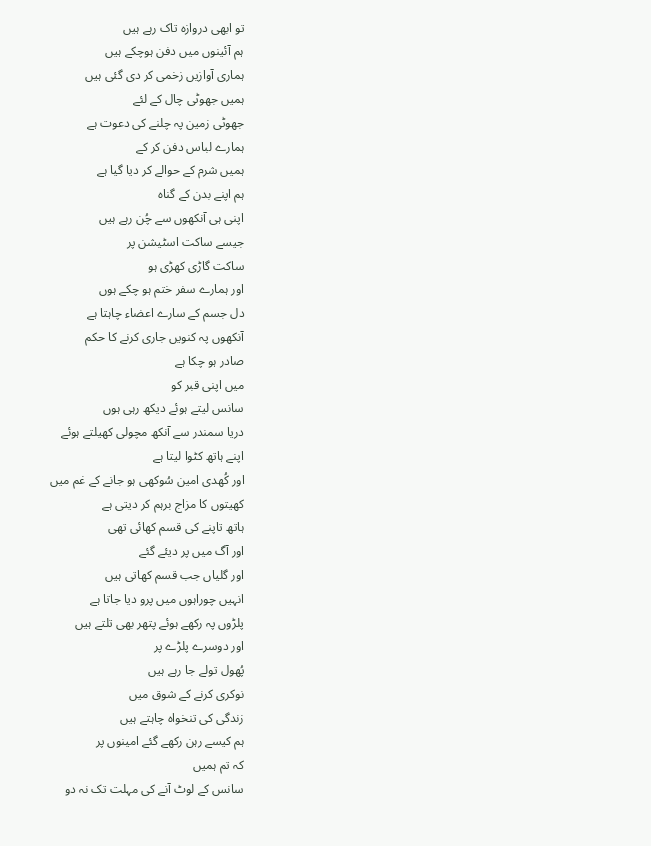تو ابھی دروازہ تاک رہے ہیں
ہم آئینوں میں دفن ہوچکے ہیں
ہماری آوازیں زخمی کر دی گئی ہیں
ہمیں جھوٹی چال کے لئے
جھوٹی زمین پہ چلنے کی دعوت ہے
ہمارے لباس دفن کر کے
ہمیں شرم کے حوالے کر دیا گیا ہے
ہم اپنے بدن کے گناہ
اپنی ہی آنکھوں سے چُن رہے ہیں
جیسے ساکت اسٹیشن پر
ساکت گاڑی کھڑی ہو
اور ہمارے سفر ختم ہو چکے ہوں
دل جسم کے سارے اعضاء چاہتا ہے
آنکھوں پہ کنویں جاری کرنے کا حکم
صادر ہو چکا ہے
میں اپنی قبر کو
سانس لیتے ہوئے دیکھ رہی ہوں
دریا سمندر سے آنکھ مچولی کھیلتے ہوئے
اپنے ہاتھ کٹوا لیتا ہے
اور کُھدی امین سُوکھی ہو جانے کے غم میں
کھیتوں کا مزاج برہم کر دیتی ہے
ہاتھ تاپنے کی قسم کھائی تھی
اور آگ میں پر دیئے گئے
اور گلیاں جب قسم کھاتی ہیں
انہیں چوراہوں میں پرو دیا جاتا ہے
پلڑوں پہ رکھے ہوئے پتھر بھی تلتے ہیں
اور دوسرے پلڑے پر
پُھول تولے جا رہے ہیں
نوکری کرنے کے شوق میں
زندگی کی تنخواہ چاہتے ہیں
ہم کیسے رہن رکھے گئے امینوں پر
کہ تم ہمیں
سانس کے لوٹ آنے کی مہلت تک نہ دو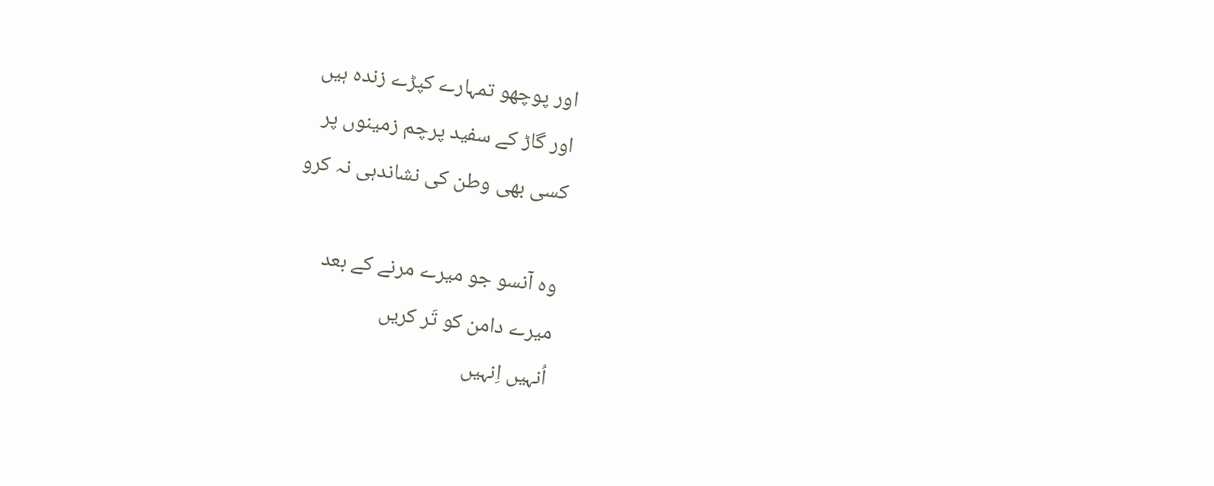اور پوچھو تمہارے کپڑے زندہ ہیں
اور گاڑ کے سفید پرچم زمینوں پر
کسی بھی وطن کی نشاندہی نہ کرو

وہ آنسو جو میرے مرنے کے بعد
میرے دامن کو تَر کریں
اُنہیں اِنہیں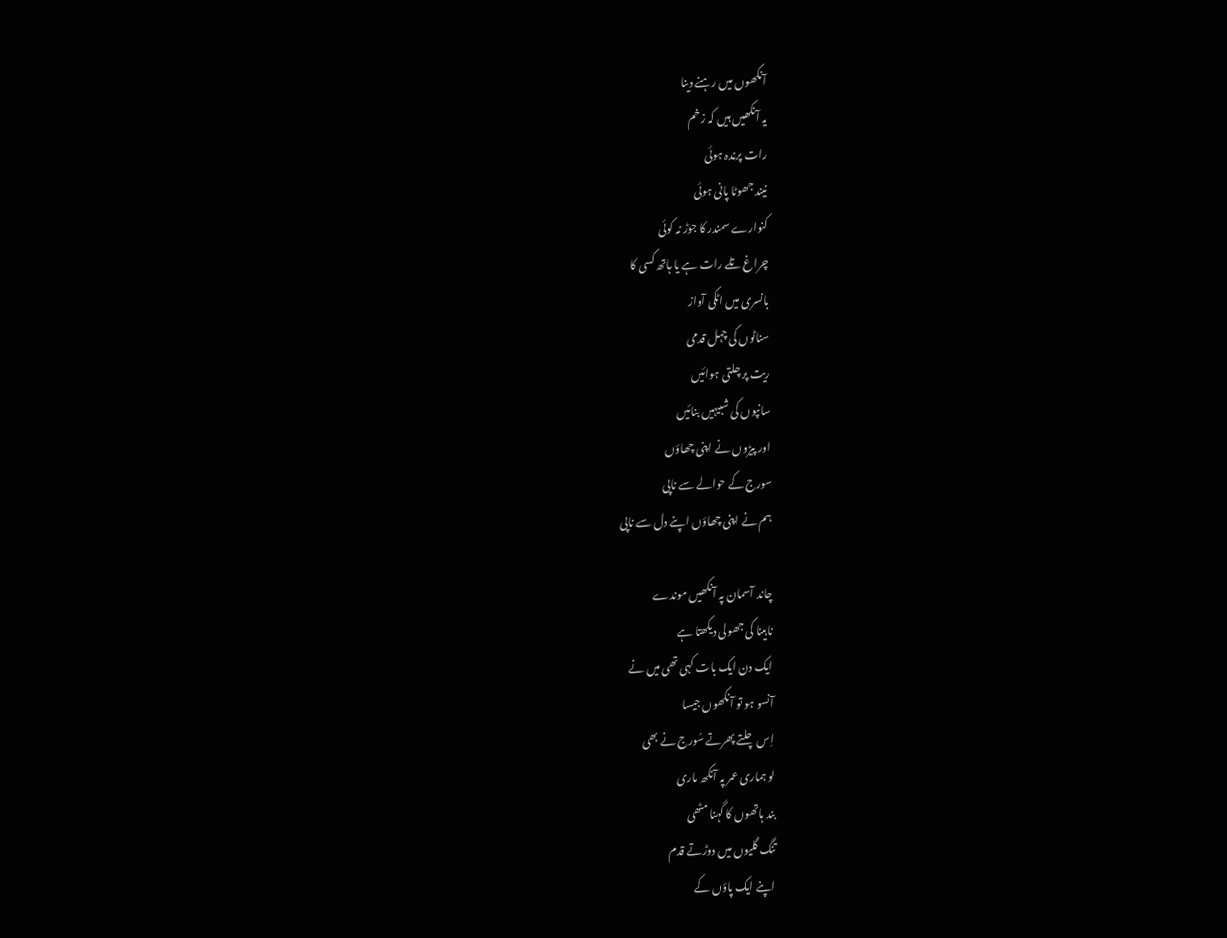آنکھوں میں رہنے دینا
یہ آنکھیں ہیں کہ زخم
رات پرندہ ہوئی
نیند جھوٹا پانی ہوئی
کنوارے سمندر کا جوڑ نہ کوئی
چراغ تلے رات ہے یا ہاتھ کسی کا
بانسری میں اٹکی آواز
سناٹوں کی چہل قدمی
ریت پر چلتی ہوائیں
سانپوں کی شبیہیں بنائیں
اور پیڑوں نے اپنی چھاؤں
سورج کے حوالے سے ناپی
ہم نے اپنی چھاؤں اپنے دل سے ناپی

چاند آسمان پہ آنکھیں موندے
نابینا کی جھولی دیکھتا ہے
ایک دن ایک بات کہی تھی میں نے
آنسو ہو تو آنکھوں جیسا
اِس چلتے پھرتے سُورج نے بھی
لو ہماری عمر پہ آنکھ ماری
بند ہاتھوں کا گہنا مٹھی
تنگ گلیوں میں دوڑتے قدم
اپنے ایک پاؤں کے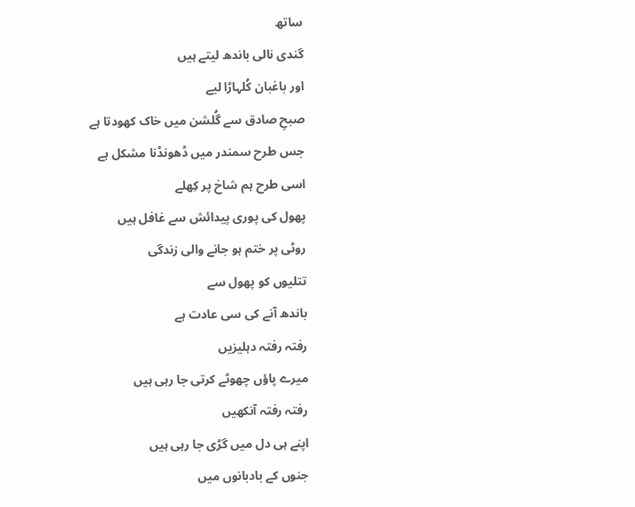ساتھ
گندی نالی باندھ لیتے ہیں
اور باغبان کُلہاڑا لیے
صبحِ صادق سے گُلشن میں خاک کھودتا ہے
جس طرح سمندر میں ڈھونڈنا مشکل ہے
اسی طرح ہم شاخ پر کِھلے
پھول کی پوری پیدائش سے غافل ہیں
روٹی پر ختم ہو جانے والی زندگی
تتلیوں کو پھول سے
باندھ آنے کی سی عادت ہے
رفتہ رفتہ دہلیزیں
میرے پاؤں چھوٹے کرتی جا رہی ہیں
رفتہ رفتہ آنکھیں
اپنے ہی دل میں گڑی جا رہی ہیں
جنوں کے بادبانوں میں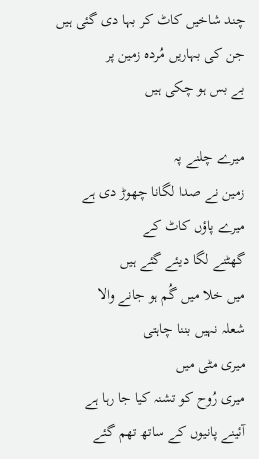چند شاخیں کاٹ کر بہا دی گئی ہیں
جن کی بہاریں مُردہ زمین پر
بے بس ہو چکی ہیں

میرے چلنے پہ
زمین نے صدا لگانا چھوڑ دی ہے
میرے پاؤں ‌کاٹ کے
گھٹنے لگا دیئے گئے ہیں
میں خلا میں گُم ہو جانے والا
شعلہ نہیں بننا چاہتی
میری مٹی میں
میری رُوح کو تشنہ کیا جا رہا ہے
آئینے پانیوں کے ساتھ تھم گئے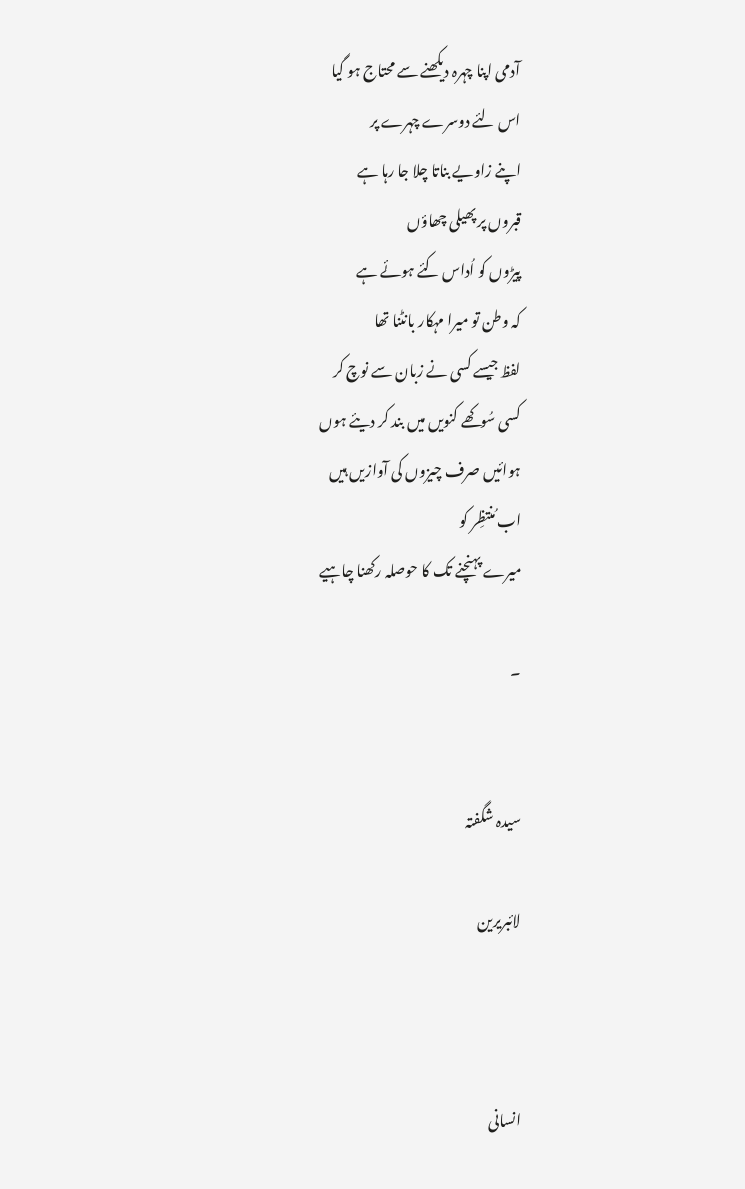آدمی اپنا چہرہ دیکھنے سے محتاج ہو گیا
اس لئے دوسرے چہرے پر
اپنے زاویے بناتا چلا جا رہا ہے
قبروں پر پھیلی چھاؤں
پیڑوں کو اُداس کئے ہوئے ہے
کہ وطن تو میرا مہکار بانٹنا تھا
لفظ جیسے کسی نے زبان سے نوچ کر
کسی سُوکھے کنویں میں بند کر دیئے ہوں
ہوائیں صرف چیزوں کی آوازیں ہیں
اب مُنتظِر کو
میرے پہنچنے تک کا حوصلہ رکھنا چاہیے

۔


سیدہ شگفتہ

لائبریرین



انسانی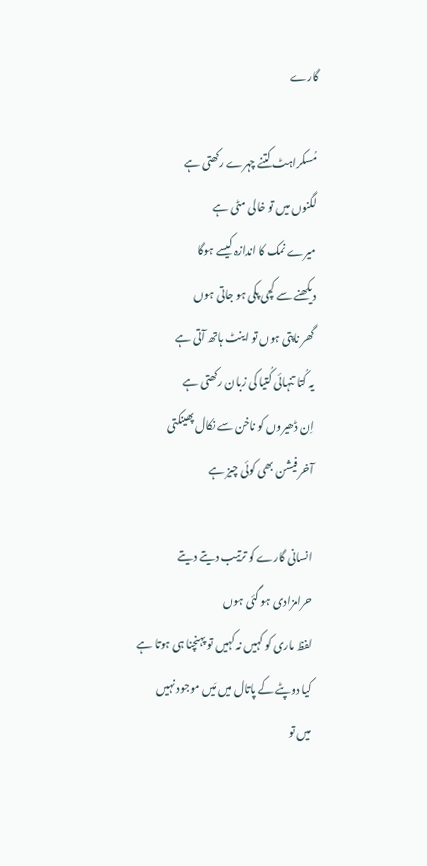گارے

مُسکراہٹ کتنے چہرے رکھتی ہے
لگنوں میں تو خالی مٹی ہے
میرے نمک کا اندازہ کیسے ہوگا
دیکھنے سے کچی پکی ہو جاتی ہوں
گھر ناپتی ہوں تو اینٹ ہاتھ آتی ہے
یہ کُتا تنہائی کُتیا کی زبان رکھتی ہے
اِن ڈھیروں کو ناخن سے نکال پھینکتی
آخر فیشن بھی کوئی چیز ہے

انسانی گارے کو ترتیب دیتے دیتے
حرامزادی ہو گئی ہوں
لفظ ماری کو کہیں نہ کہیں تو پہنچنا ہی ہوتا ہے
کیا دوپٹے کے پاتال میں مَیں موجود نہیں
میں تو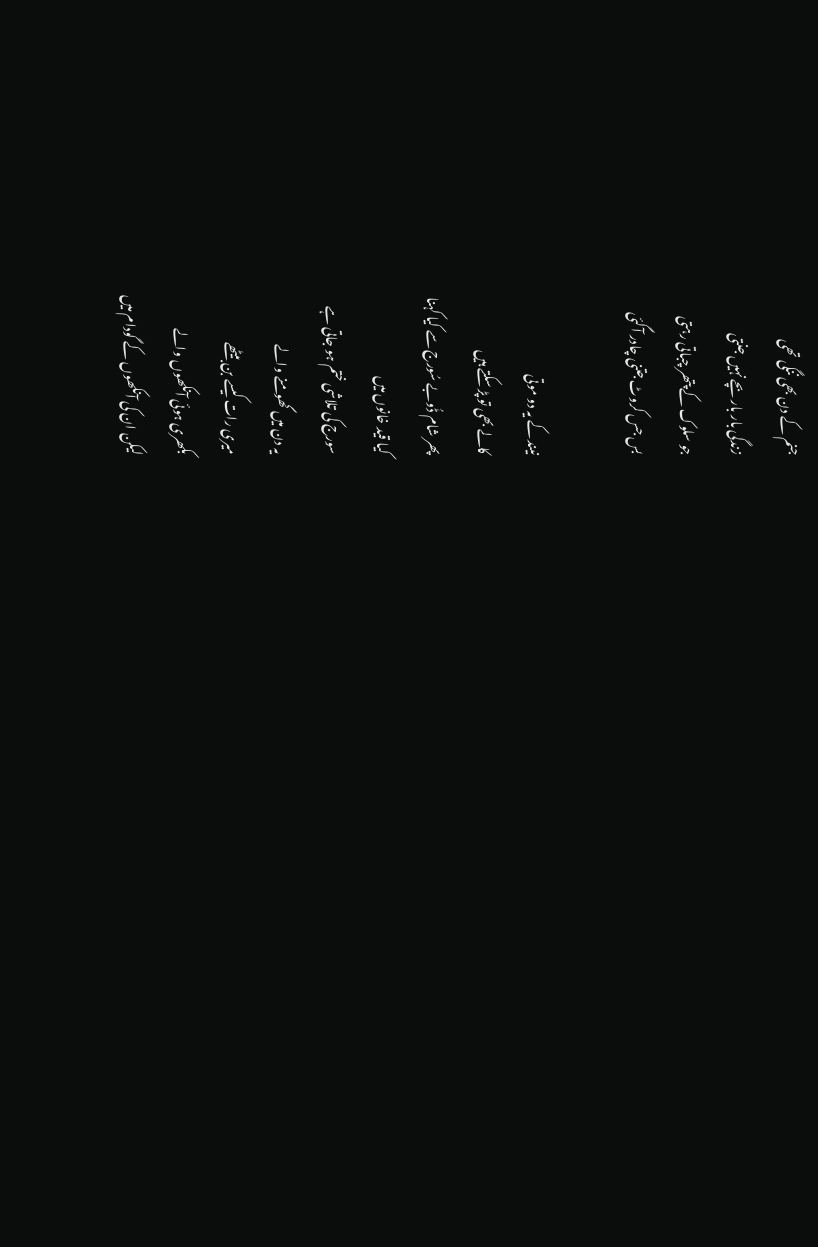جنم کے دن بھی ننگی تھی
زندگی بار بار بچے نہیں جنتی
جو سلوک کے پتھر چباتی رہتی
بس جس کروٹ جتنی چادر آگئی

نیند کے یہ دو موتی
کالے بھی تو پڑ سکتے ہیں
پھر شام ڈُوبے سُورج سے کیا کہنا
کیا قید خانوں میں
سورج کی تلاشی ختم ہو جاتی ہے
یہ دن میں گھومنے والے
میری رات کیسے بن بیٹھے
بکھری ہوئی آنکھوں والے
لیکن ان کی آنکھوں کے گودام میں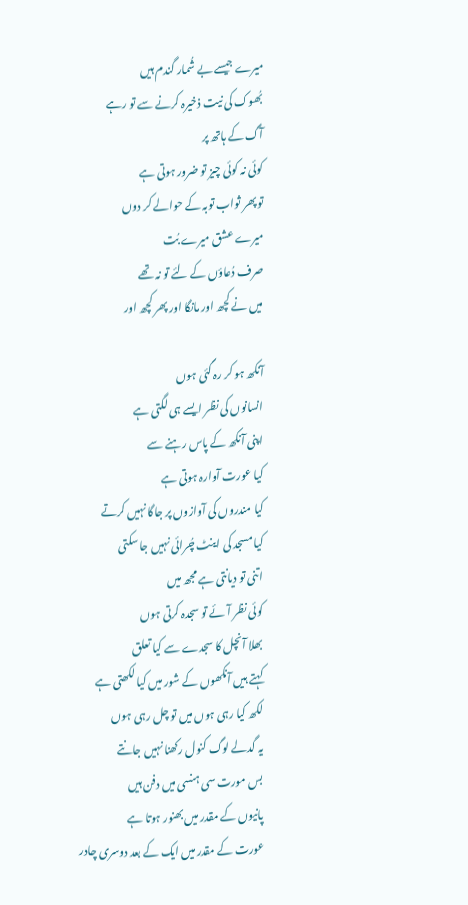میرے جیسے بے شُمار گندم ہیں
بُھوک کی نیت ذخیرہ کرنے سے تو رہے
آگ کے ہاتھ پر
کوئی نہ کوئی چیز تو ضرور ہوتی ہے
تو پھر ثواب توبہ کے حوالے کر دوں
میرے عشق میرے بُت
صرف دُعاؤں کے لئے تو نہ تھے
میں نے کچھ اور مانگا اور پھر کچھ اور

آنکھ ہو کر رہ گئی ہوں
انسانوں کی نظر ایسے ہی لگتی ہے
اپنی آنکھ کے پاس رہنے سے
کیا عورت آوارہ ہوتی ہے
کیا مندروں کی آوازوں پر جاگا نہیں کرتے
کیا مسجد کی اینٹ چُرائی نہیں جا سکتی
اتنی تو دیانتی ہے مجھ میں
کوئی نظر آئے تو سجدہ کرتی ہوں
بھلا آنچل کا سجدے سے کیا تعلق
کہتے ہیں آنکھوں کے شور میں کیا لکھتی ہے
لکھ کیا رہی ہوں میں تو چل رہی ہوں
یہ گدلے لوگ کنول رکھنا نہیں جانتے
بس مورت سی ہنسی میں دفن ہیں
پانیوں کے مقدر میں بھنور ہوتا ہے
عورت کے مقدر میں ایک کے بعد دوسری چادر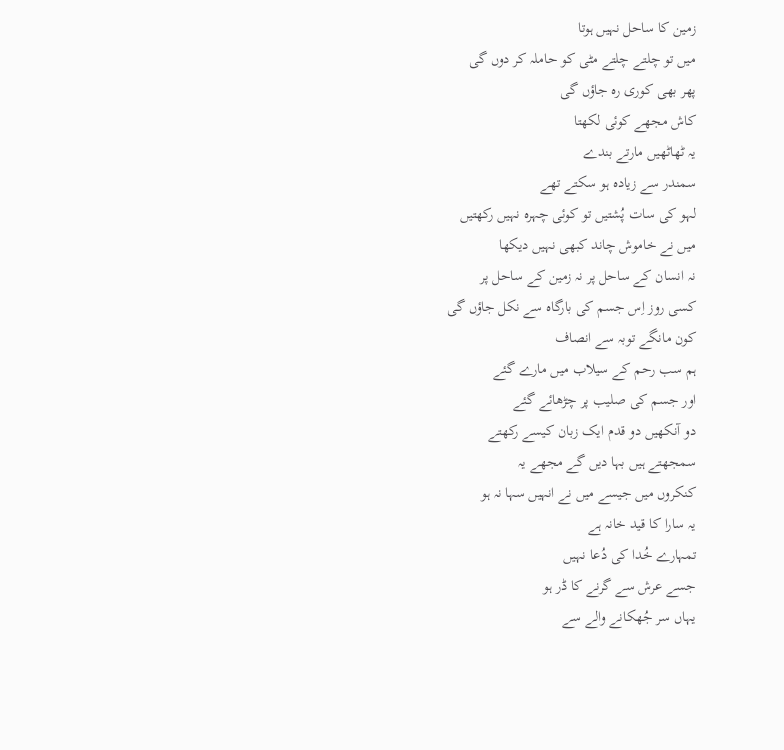زمین کا ساحل نہیں ہوتا
میں تو چلتے چلتے مٹی کو حاملہ کر دوں گی
پھر بھی کوری رہ جاؤں گی
کاش مجھے کوئی لکھتا
یہ ٹھاٹھیں مارتے بندے
سمندر سے زیادہ ہو سکتے تھے
لہو کی سات پُشتیں تو کوئی چہرہ نہیں رکھتیں
میں نے خاموش چاند کبھی نہیں دیکھا
نہ انسان کے ساحل پر نہ زمین کے ساحل پر
کسی روز اِس جسم کی بارگاہ سے نکل جاؤں گی
کون مانگے توبہ سے انصاف
ہم سب رحم کے سیلاب میں مارے گئے
اور جسم کی صلیب پر چڑھائے گئے
دو آنکھیں دو قدم ایک زبان کیسے رکھتے
سمجھتے ہیں بہا دیں گے مجھے یہ
کنکروں میں جیسے میں نے انہیں سہا نہ ہو
یہ سارا کا قید خانہ ہے
تمہارے خُدا کی دُعا نہیں
جسے عرش سے گرنے کا ڈر ہو
یہاں سر جُھکانے والے سے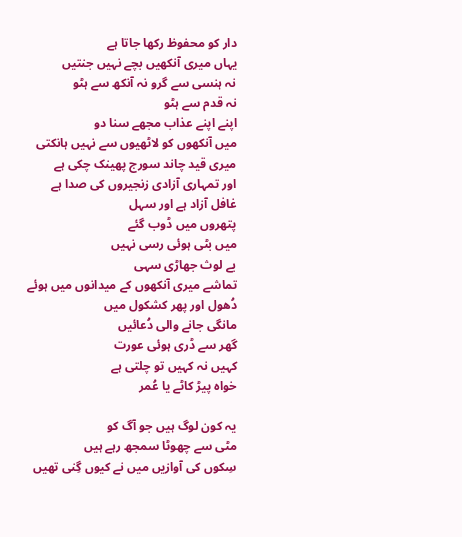دار کو محفوظ رکھا جاتا ہے
یہاں میری آنکھیں بچے نہیں جنتیں
نہ ہنسی سے گرو نہ آنکھ سے ہٹو
نہ قدم سے ہٹو
اپنے اپنے عذاب مجھے سنا دو
میں آنکھوں کو لاٹھیوں سے نہیں ہانکتی
میری قید چاند سورج پھینک چکی ہے
اور تمہاری آزادی زنجیروں کی صدا ہے
غافل آزاد ہے اور سہل
پتھروں میں ڈوب گئے
میں بٹی ہوئی رسی نہیں
بے لوث جھاڑی سہی
تماشے میری آنکھوں کے میدانوں میں ہوئے
دُھول اور پھر کشکول میں
مانگی جانے والی دُعائیں
گھر سے ڈری ہوئی عورت
کہیں نہ کہیں تو چلتی ہے
خواہ پیڑ کاٹے یا عُمر

یہ کون لوگ ہیں جو آگ کو
مٹی سے چھوٹا سمجھ رہے ہیں
سِکوں کی آوازیں میں نے کیوں گِنی تھیں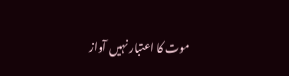موت کا اعتبار نہیں آواز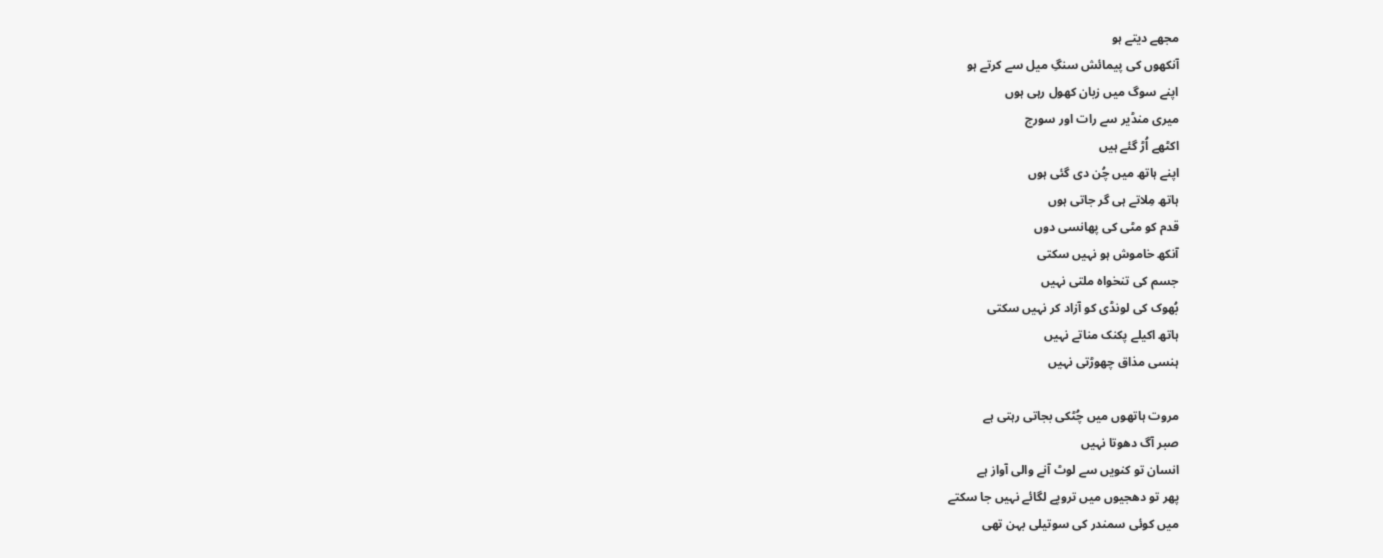مجھے دیتے ہو
آنکھوں کی پیمائش سنگِ میل سے کرتے ہو
اپنے سوگ میں زبان کھول رہی ہوں
میری منڈیر سے رات اور سورج
اکٹھے اُڑ گئے ہیں
اپنے ہاتھ میں چُن دی گئی ہوں
ہاتھ مِلاتے ہی گر جاتی ہوں
قدم کو مٹی کی پھانسی دوں
آنکھ خاموش ہو نہیں سکتی
جسم کی تنخواہ ملتی نہیں
بُھوک کی لونڈی کو آزاد کر نہیں سکتی
ہاتھ اکیلے پکنک مناتے نہیں
ہنسی مذاق چھوڑتی نہیں

مروت ہاتھوں میں چُٹکی بجاتی رہتی ہے
صبر آگ دھوتا نہیں
انسان تو کنویں سے لوٹ آنے والی آواز ہے
پھر تو دھجیوں میں تروپے لگائے نہیں جا سکتے
میں کوئی سمندر کی سوتیلی بہن تھی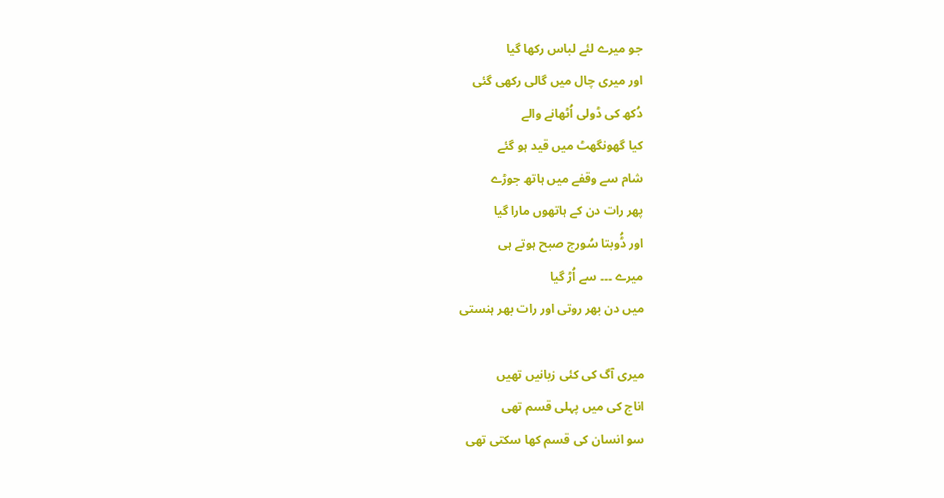جو میرے لئے لباس رکھا گیا
اور میری چال میں گالی رکھی گئی
دُکھ کی ڈولی اُٹھانے والے
کیا گھونگھٹ میں قید ہو گئے
شام سے وقفے میں ہاتھ جوڑے
پھر رات دن کے ہاتھوں مارا گیا
اور ڈُوبتا سُورج صبح ہوتے ہی
میرے ۔۔۔ سے اُڑ گیا
میں دن بھر روتی اور رات بھر ہنستی

میری آگ کی کئی زبانیں تھیں
اناج کی میں پہلی قسم تھی
سو انسان کی قسم کھا سکتی تھی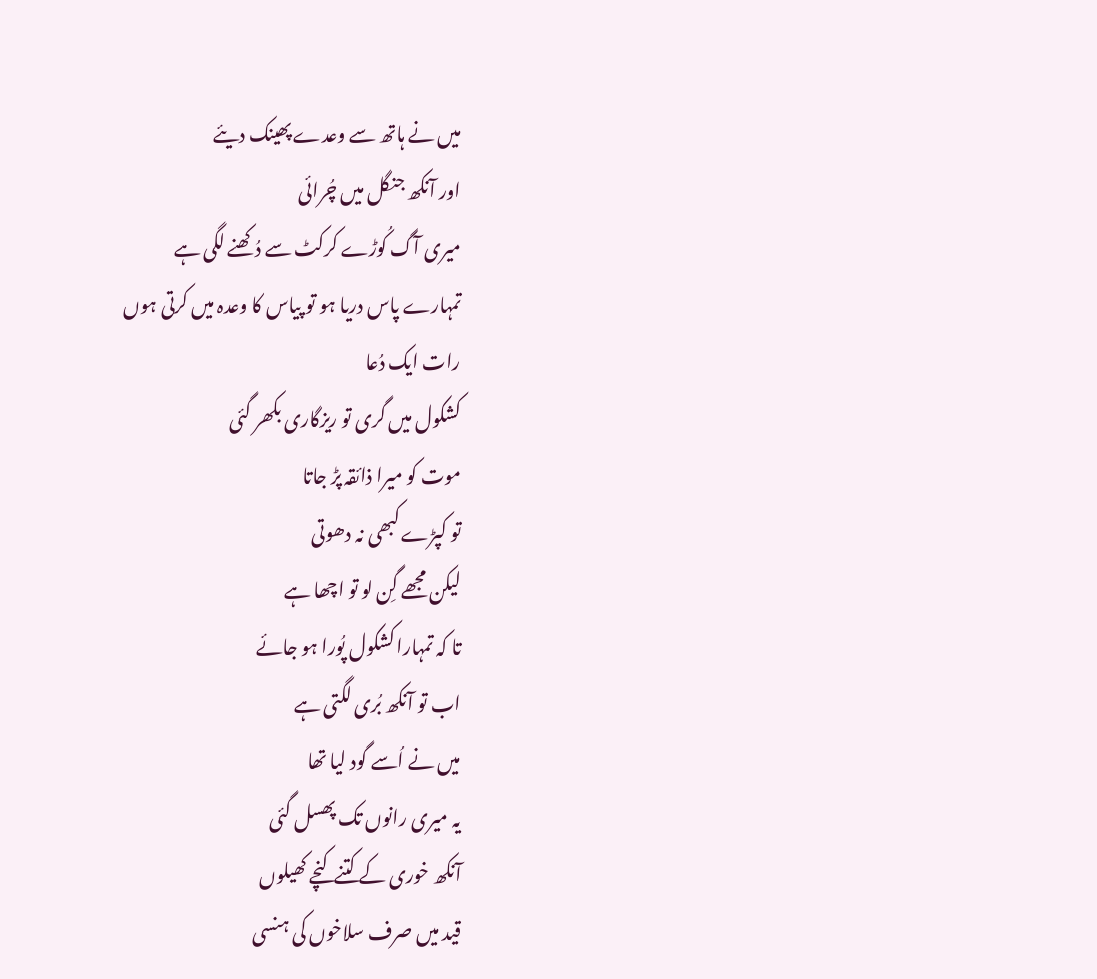میں نے ہاتھ سے وعدے پھینک دیئے
اور آنکھ جنگل میں چُرائی
میری آگ کُوڑے کرکٹ سے دُکھنے لگی ہے
تمہارے پاس دریا ہو تو پیاس کا وعدہ میں کرتی ہوں
رات ایک دُعا
کشکول میں گری تو ریزگاری بکھر گئی
موت کو میرا ذائقہ پڑ جاتا
تو کپڑے کبھی نہ دھوتی
لیکن مجھے گِن لو تو اچھا ہے
تا کہ تمہارا کشکول پُورا ہو جائے
اب تو آنکھ بُری لگتی ہے
میں نے اُسے گود لیا تھا
یہ میری رانوں تک پھسل گئی
آنکھ خوری کے کتنے کنچے کھیلوں
قید میں صرف سلاخوں کی ہنسی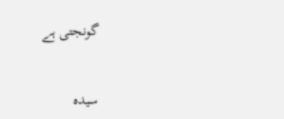گونجتی ہے


سیدہ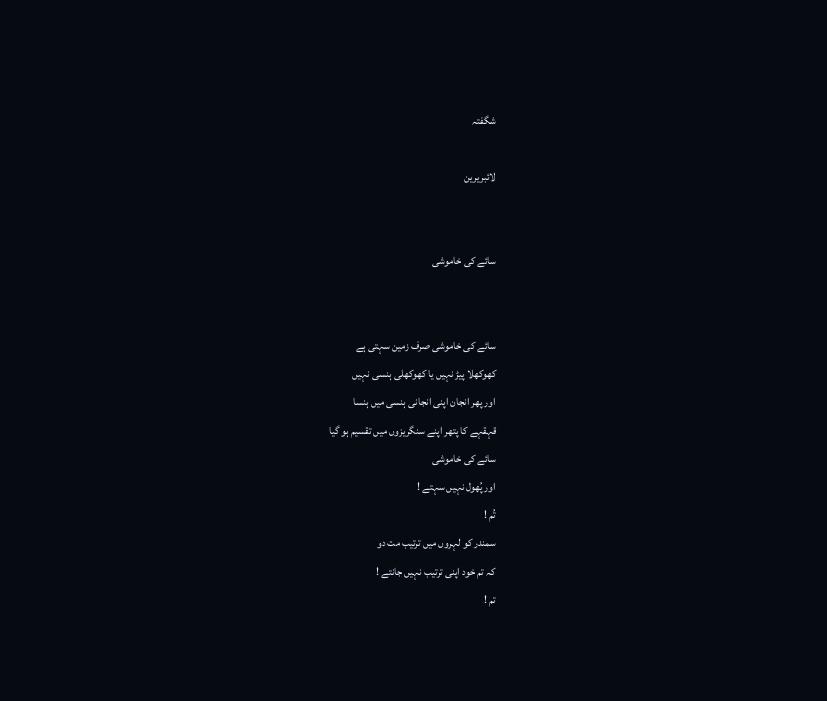شگفتہ

لائبریرین


سائے کی خاموشی


سائے کی خاموشی صرف زمین سہتی ہے
کھوکھلا پیڑ نہیں یا کھوکھلی ہنسی نہیں
اور پھر انجان اپنی انجانی ہنسی میں ہنسا
قہقہے کا پتھر اپنے سنگریزوں میں تقسیم ہو گیا
سائے کی خاموشی
اور پُھول نہیں سہتے !
تُم !
سمندر کو لہروں میں ترتیب مت دو
کہ تم خود اپنی ترتیب نہیں جانتے !
تم !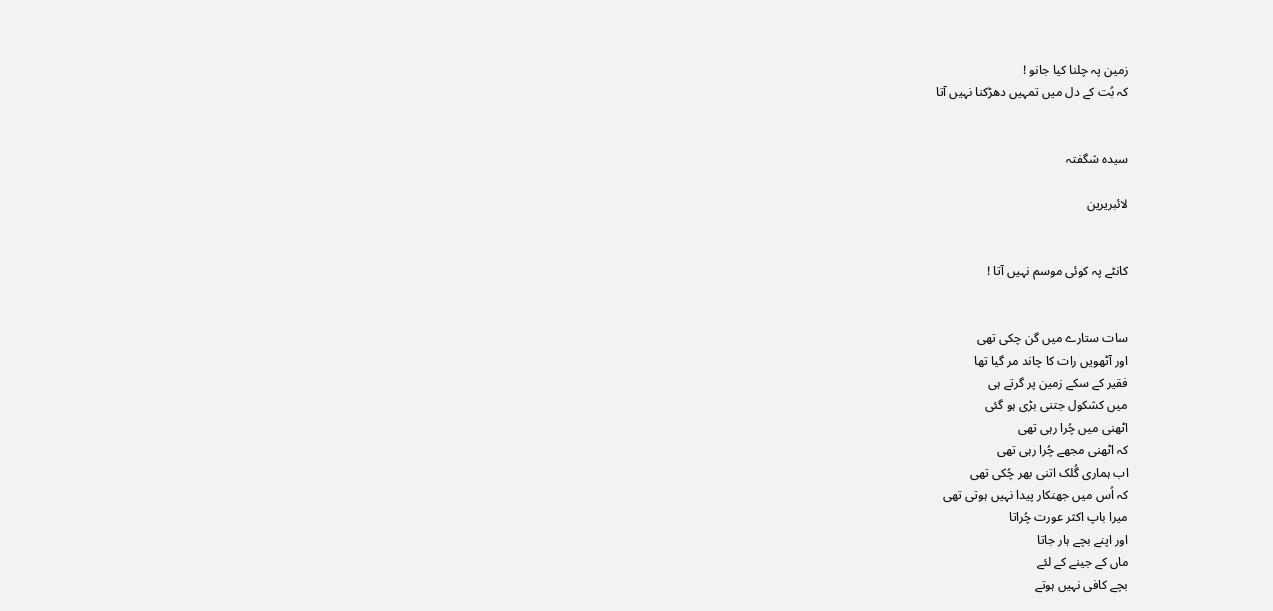زمین پہ چلنا کیا جانو !
کہ بُت کے دل میں تمہیں دھڑکنا نہیں آتا


سیدہ شگفتہ

لائبریرین


کانٹے پہ کوئی موسم نہیں آتا !


سات ستارے میں گن چکی تھی
اور آٹھویں رات کا چاند مر گیا تھا
فقیر کے سکے زمین پر گرتے ہی
میں کشکول جتنی بڑی ہو گئی
اٹھنی میں چُرا رہی تھی
کہ اٹھنی مجھے چُرا رہی تھی
اب ہماری گُلک اتنی بھر چُکی تھی
کہ اُس میں جھنکار پیدا نہیں ہوتی تھی
میرا باپ اکثر عورت چُراتا
اور اپنے بچے ہار جاتا
ماں کے جینے کے لئے
بچے کافی نہیں ہوتے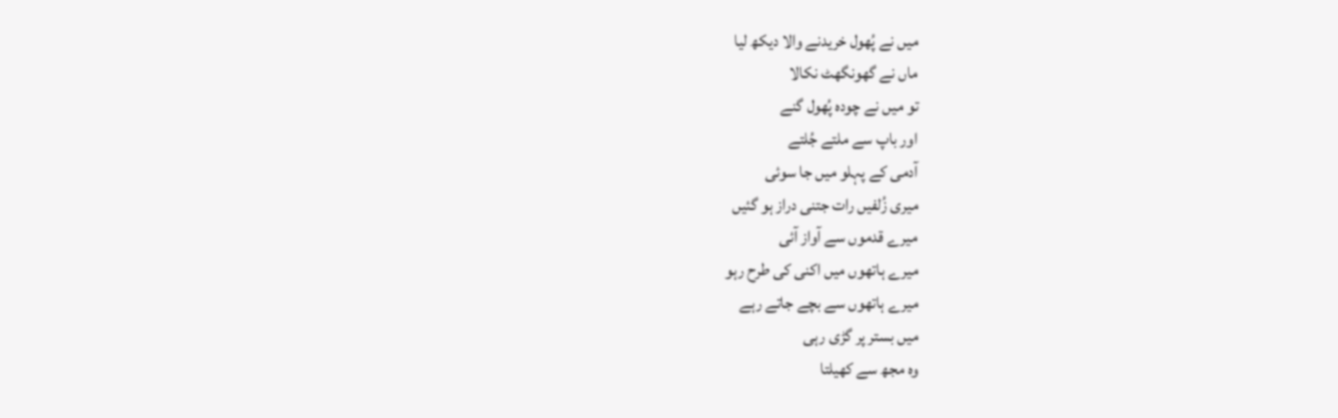میں نے پُھول خریدنے والا دیکھ لیا
ماں نے گھونگھٹ نکالا
تو میں نے چودہ پُھول گنے
اور باپ سے ملتے جُلتے
آدمی کے پہلو میں جا سوئی
میری زُلفیں رات جتنی دراز ہو گئیں
میرے قدموں سے آواز آئی
میرے ہاتھوں میں اکنی کی طرح رہو
میرے ہاتھوں سے بچے جاتے رہے
میں بستر پر گڑی رہی
وہ مجھ سے کھیلتا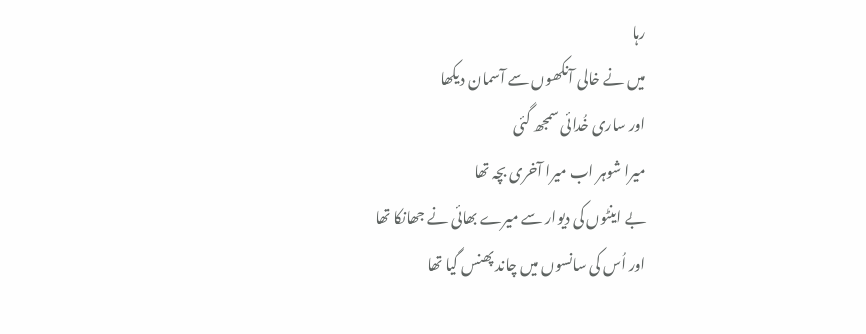رہا
میں نے خالی آنکھوں سے آسمان دیکھا
اور ساری خُدائی سمجھ گئی
میرا شوہر اب میرا آخری بچہ تھا
بے اینٹوں کی دیوار سے میرے بھائی نے جھانکا تھا
اور اُس کی سانسوں میں چاند پھنس گیا تھا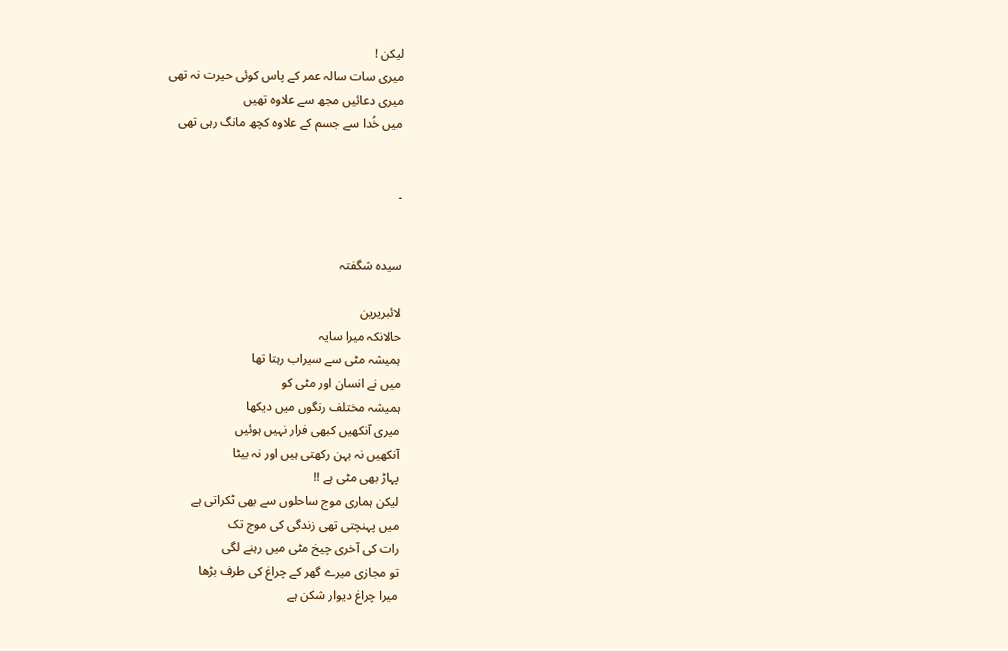لیکن !
میری سات سالہ عمر کے پاس کوئی حیرت نہ تھی
میری دعائیں مجھ سے علاوہ تھیں
میں خُدا سے جسم کے علاوہ کچھ مانگ رہی تھی


۔


سیدہ شگفتہ

لائبریرین
حالانکہ میرا سایہ
ہمیشہ مٹی سے سیراب رہتا تھا
میں نے انسان اور مٹی کو
ہمیشہ مختلف رنگوں میں دیکھا
میری آنکھیں کبھی فرار نہیں ہوئیں
آنکھیں نہ بہن رکھتی ہیں اور نہ بیٹا
پہاڑ بھی مٹی ہے !!
لیکن ہماری موج ساحلوں سے بھی ٹکراتی ہے
میں پہنچتی تھی زندگی کی موج تک
رات کی آخری چیخ مٹی میں رہنے لگی
تو مجازی میرے گھر کے چراغ کی طرف بڑھا
میرا چراغ دیوار شکن ہے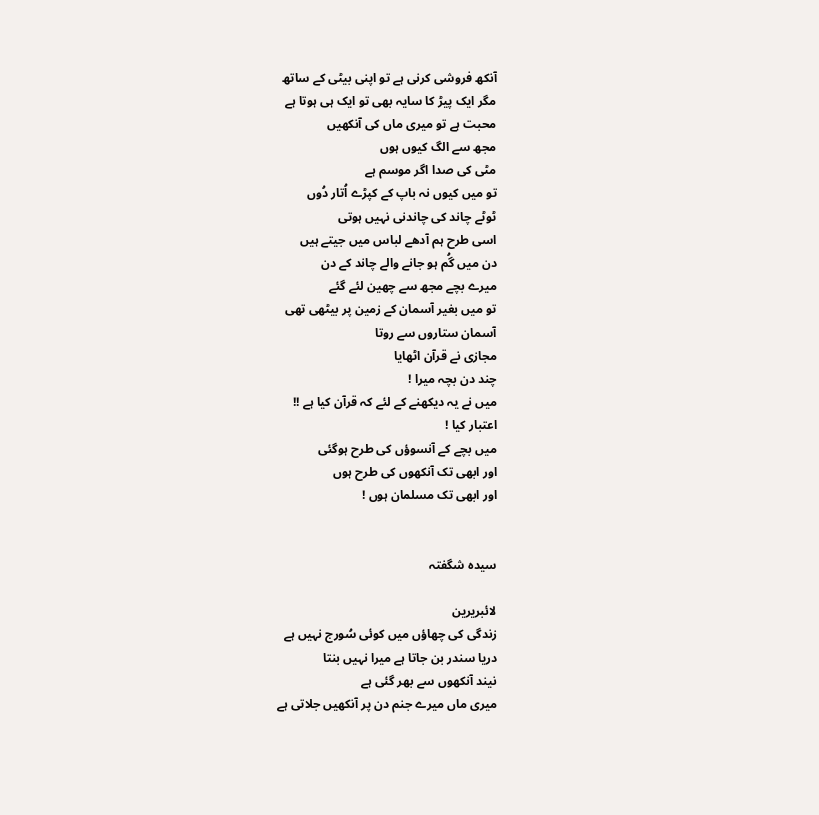آنکھ فروشی کرنی ہے تو اپنی بیٹی کے ساتھ
مگر ایک پیڑ کا سایہ بھی تو ایک ہی ہوتا ہے
محبت ہے تو میری ماں کی آنکھیں
مجھ سے الگ کیوں ہوں
مٹی کی صدا اگر موسم ہے
تو میں کیوں نہ باپ کے کپڑے اُتار دُوں
ٹوٹے چاند کی چاندنی نہیں ہوتی
اسی طرح ہم آدھے لباس میں جیتے ہیں
دن میں گُم ہو جانے والے چاند کے دن
میرے بچے مجھ سے چھین لئے گئے
تو میں بغیر آسمان کے زمین پر بیٹھی تھی
آسمان ستاروں سے روتا
مجازی نے قرآن اٹھایا
چند دن بچہ میرا !
میں نے یہ دیکھنے کے لئے کہ قرآن کیا ہے !!
اعتبار کیا !
میں بچے کے آنسوؤں کی طرح ہوگئی
اور ابھی تک آنکھوں کی طرح ہوں
اور ابھی تک مسلمان ہوں !


سیدہ شگفتہ

لائبریرین
زندگی کی چھاؤں میں کوئی سُورج نہیں ہے
دریا سندر بن جاتا ہے میرا نہیں بنتا
نیند آنکھوں سے بھر گئی ہے
میری ماں میرے جنم دن پر آنکھیں جلاتی ہے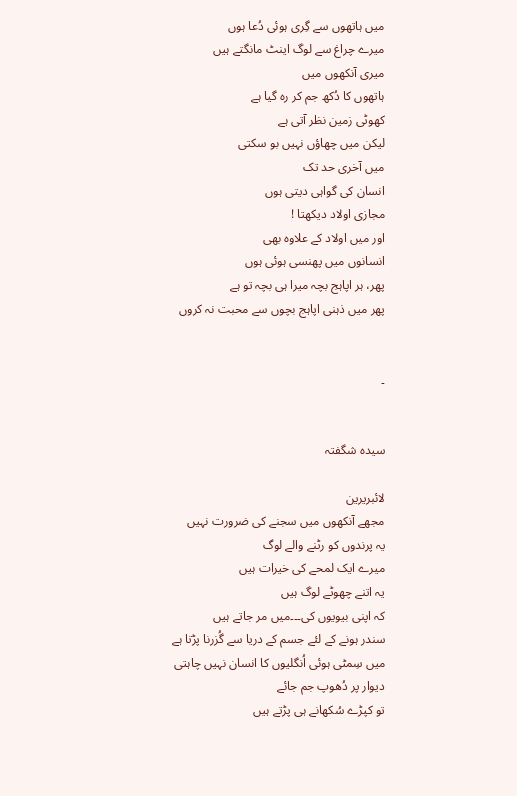میں ہاتھوں سے گِری ہوئی دُعا ہوں
میرے چراغ سے لوگ اینٹ مانگتے ہیں
میری آنکھوں میں
ہاتھوں کا دُکھ جم کر رہ گیا ہے
کھوٹی زمین نظر آتی ہے
لیکن میں چھاؤں نہیں بو سکتی
میں آخری حد تک
انسان کی گواہی دیتی ہوں
مجازی اولاد دیکھتا !
اور میں اولاد کے علاوہ بھی
انسانوں میں پھنسی ہوئی ہوں
پھر، ہر اپاہج بچہ میرا ہی بچہ تو ہے
پھر میں ذہنی اپاہج بچوں سے محبت نہ کروں


۔


سیدہ شگفتہ

لائبریرین
مجھے آنکھوں میں سجنے کی ضرورت نہیں
یہ پرندوں کو رٹنے والے لوگ
میرے ایک لمحے کی خیرات ہیں
یہ اتنے چھوٹے لوگ ہیں
کہ اپنی بیویوں کی۔۔۔میں مر جاتے ہیں
سندر ہونے کے لئے جسم کے دریا سے گُزرنا پڑتا ہے
میں سِمٹی ہوئی اُنگلیوں کا انسان نہیں چاہتی
دیوار پر دُھوپ جم جائے
تو کپڑے سُکھانے ہی پڑتے ہیں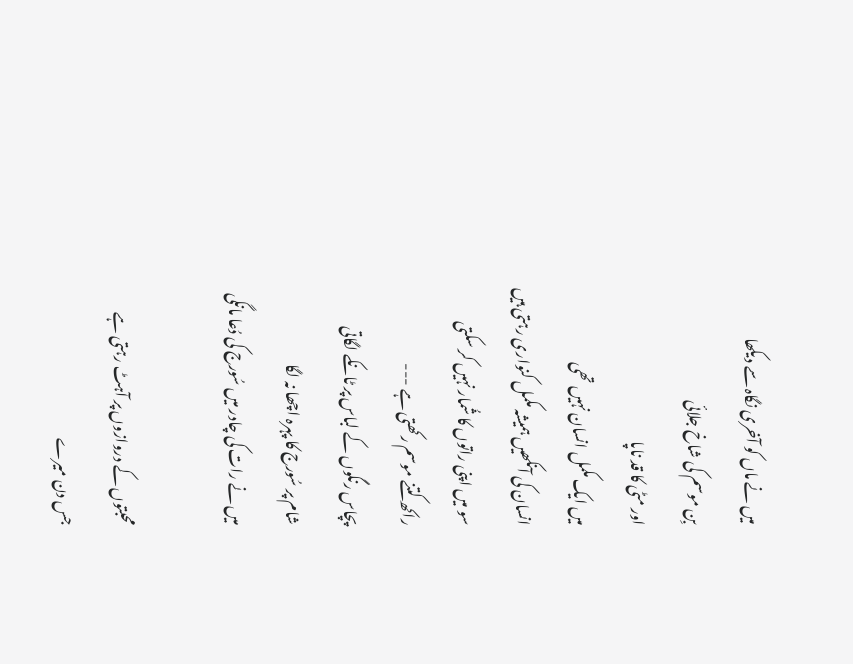میں نے ماں کو آخری نگاہ سے دیکھا
بِن موسم کی شاخ جلائی
اور مٹی کا قد ناپا
میں ایک مکمل انسان نہیں تھی
انسان کی آنکھیں ہمیشہ مکمل کنواری رہتی ہیں
سو میں اپنی راتوں کا شُمار نہیں کر سکتی
راکھ کتنے موسم رکھتی ہے ---
پچاس رنگوں کے لباس پر ٹانکے لگاتی
شام پر سُورج کا پہرہ اچھا نہ لگا
میں نے رات کی چادر میں سُورج کی دُعا مانگی

محبتوں کے دروازوں پر آہٹ رہتی ہے
جس دن میرے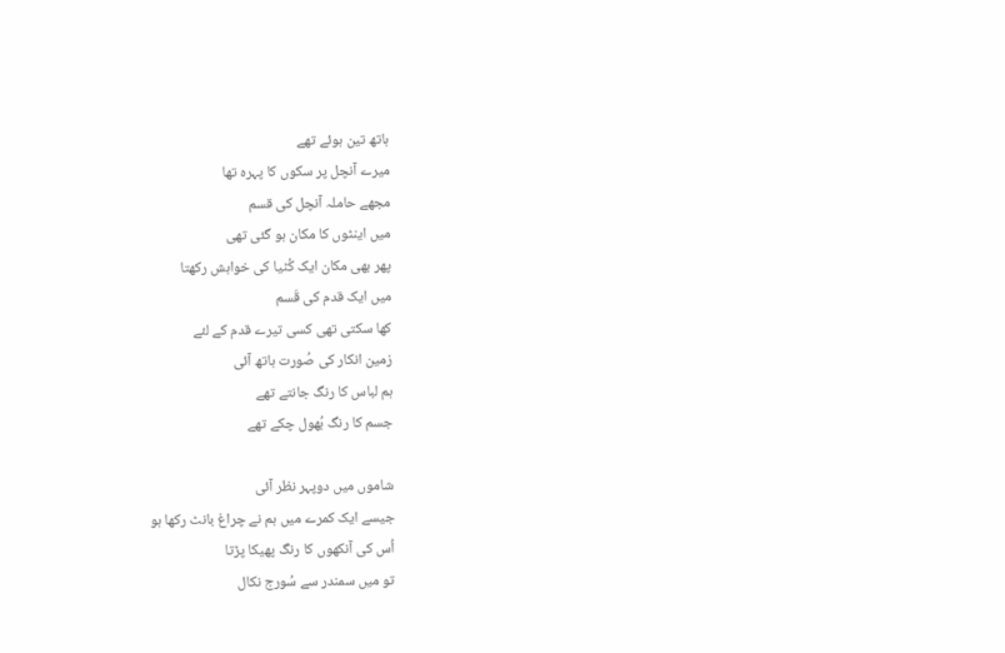ہاتھ تین ہوئے تھے
میرے آنچل پر سکوں کا پہرہ تھا
مجھے حاملہ آنچل کی قسم
میں اینٹوں کا مکان ہو گئی تھی
پھر بھی مکان ایک کُٹیا کی خواہش رکھتا
میں ایک قدم کی قَسم
کھا سکتی تھی کسی تیرے قدم کے لئے
زمین انکار کی صُورت ہاتھ آئی
ہم لباس کا رنگ جانتے تھے
جسم کا رنگ بُھول چکے تھے

شاموں میں دوپہر نظر آئی
جیسے ایک کمرے میں ہم نے چراغ بانٹ رکھا ہو
اُس کی آنکھوں کا رنگ پھیکا پڑتا
تو میں سمندر سے سُورج نکال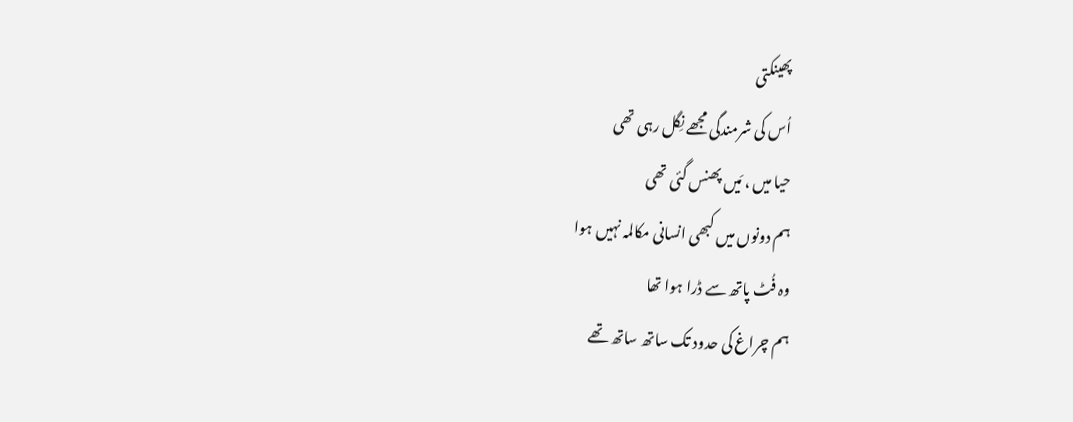پھینکتی
اُس کی شرمندگی مجھے نِگل رہی تھی
حیا میں ، مَیں پھنس گئی تھی
ہم دونوں میں کبھی انسانی مکالمہ نہیں ہوا
وہ فُٹ پاتھ سے ڈرا ہوا تھا
ہم چراغ کی حدود تک ساتھ ساتھ تھے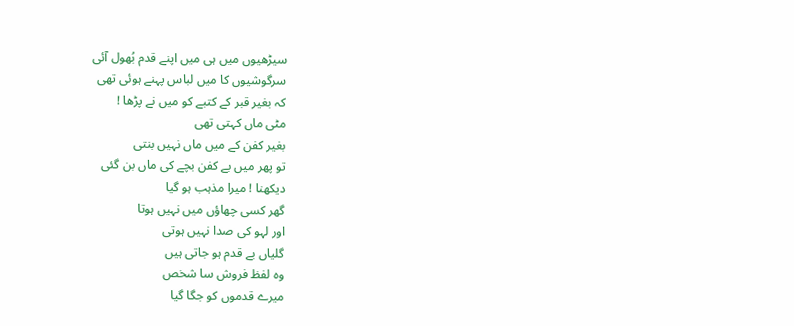سیڑھیوں میں ہی میں اپنے قدم بُھول آئی
سرگوشیوں کا میں لباس پہنے ہوئی تھی
کہ بغیر قبر کے کتبے کو میں نے پڑھا !
مٹی ماں کہتی تھی
بغیر کفن کے میں ماں نہیں بنتی
تو پھر میں بے کفن بچے کی ماں بن گئی
دیکھنا ! میرا مذہب ہو گیا
گھر کسی چھاؤں میں نہیں ہوتا
اور لہو کی صدا نہیں ہوتی
گلیاں بے قدم ہو جاتی ہیں
وہ لفظ فروش سا شخص
میرے قدموں کو جگا گیا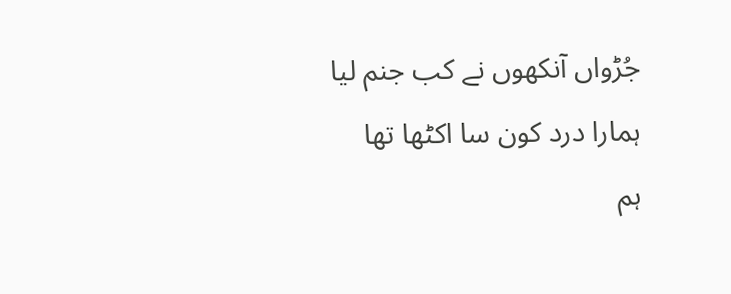جُڑواں آنکھوں نے کب جنم لیا
ہمارا درد کون سا اکٹھا تھا
ہم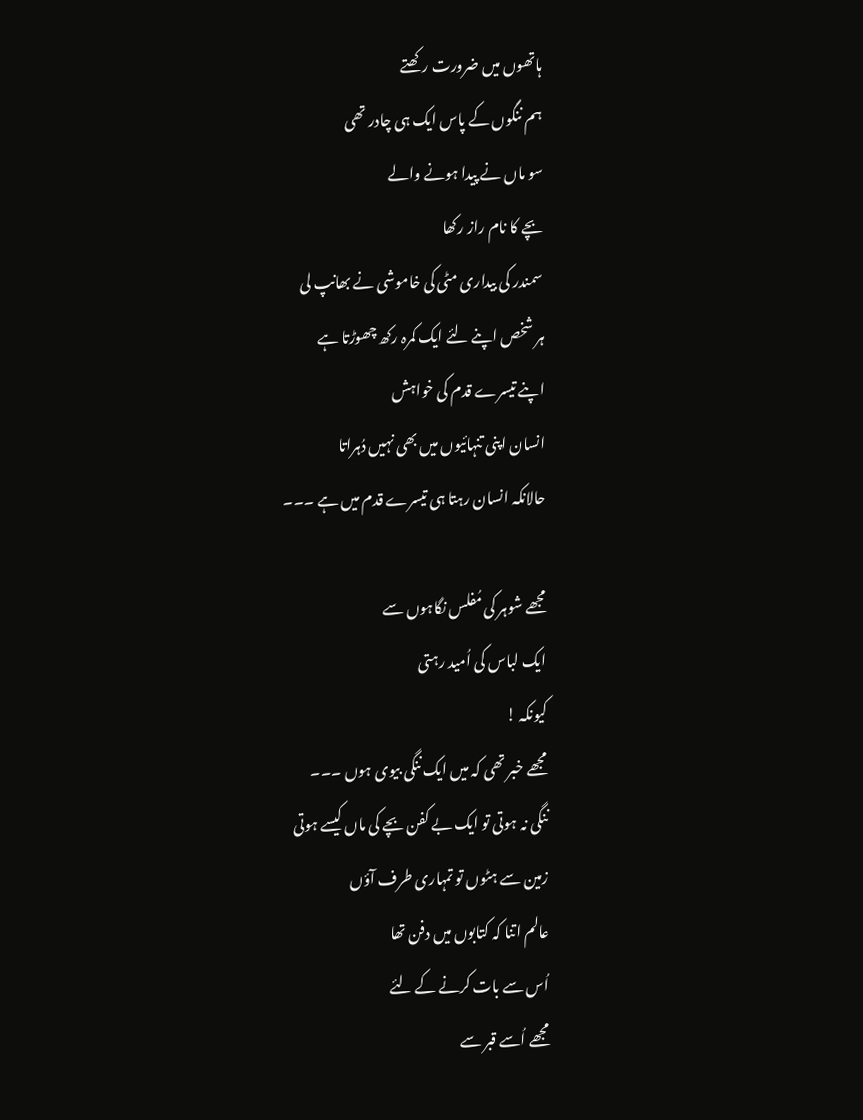ہاتھوں میں ضرورت رکھتے
ہم ننگوں کے پاس ایک ہی چادر تھی
سو ماں نے پیدا ہونے والے
بچے کا نام راز رکھا
سمندر کی بیداری مٹی کی خاموشی نے بھانپ لی
ہر شخص اپنے لئے ایک کمرہ رکھ چھوڑتا ہے
اپنے تیسرے قدم کی خواہش
انسان اپنی تنہائیوں میں بھی نہیں دُہراتا
حالانکہ انسان رہتا ہی تیسرے قدم میں ہے ۔۔۔

مجھے شوہر کی مُفلس نگاہوں سے
ایک لباس کی اُمید رہتی
کیونکہ !
مجھے خبر تھی کہ میں ایک ننگی بیوی ہوں ۔۔۔
ننگی نہ ہوتی تو ایک بے کفن بچے کی ماں کیسے ہوتی
زمین سے ہٹوں تو تمہاری طرف آؤں
عالم اتنا کہ کتابوں میں دفن تھا
اُس سے بات کرنے کے لئے
مجھے اُسے قبر سے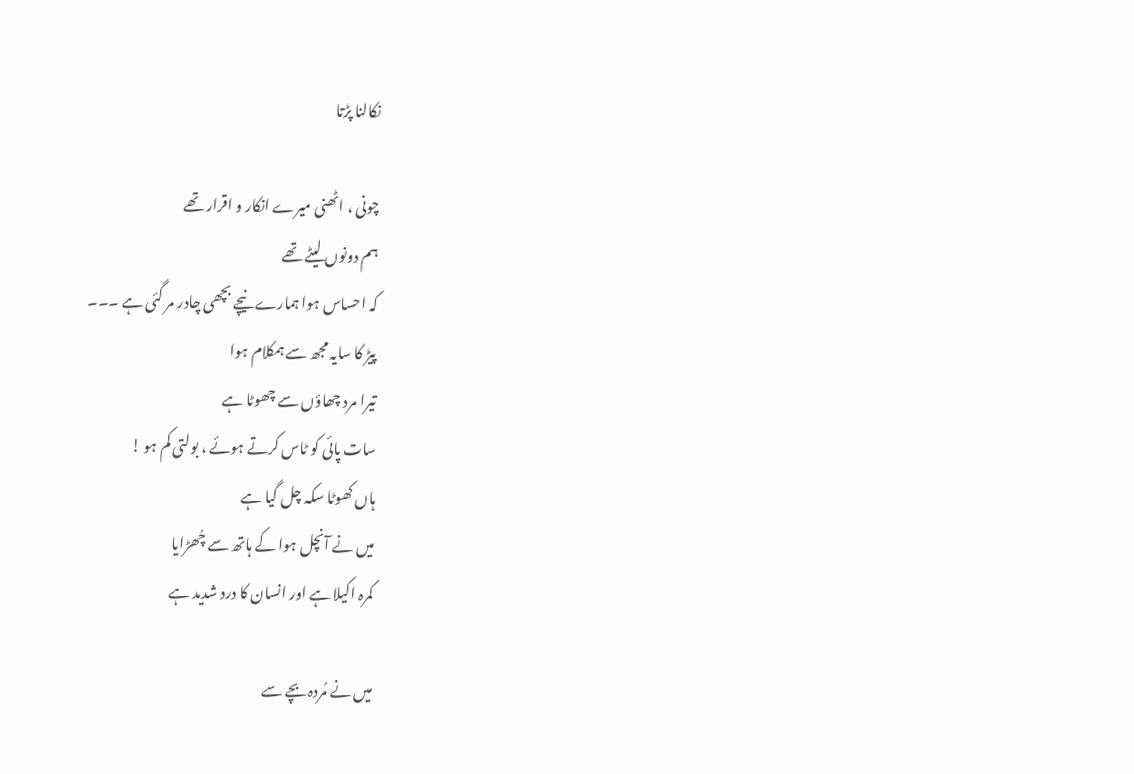نکالنا پڑتا

چونی ، اٹھنی میرے انکار و اقرار تھے
ہم دونوں لیٹے تھے
کہ احساس ہوا ہمارے نیچے بچھی چادر مر گئی ہے ۔۔۔
پیڑ کا سایہ مجھ سے ہمکلام ہوا
تیرا مرد چھاؤں سے چھوٹا ہے
سات پائی کو ٹاس کرتے ہوئے ، بولتی کم ہو !
ہاں کھوٹا سکہ چل گیا ہے
میں نے آنچل ہوا کے ہاتھ سے چُھڑایا
کمرہ اکیلا ہے اور انسان کا درد شدید ہے

میں نے مُردہ بچے سے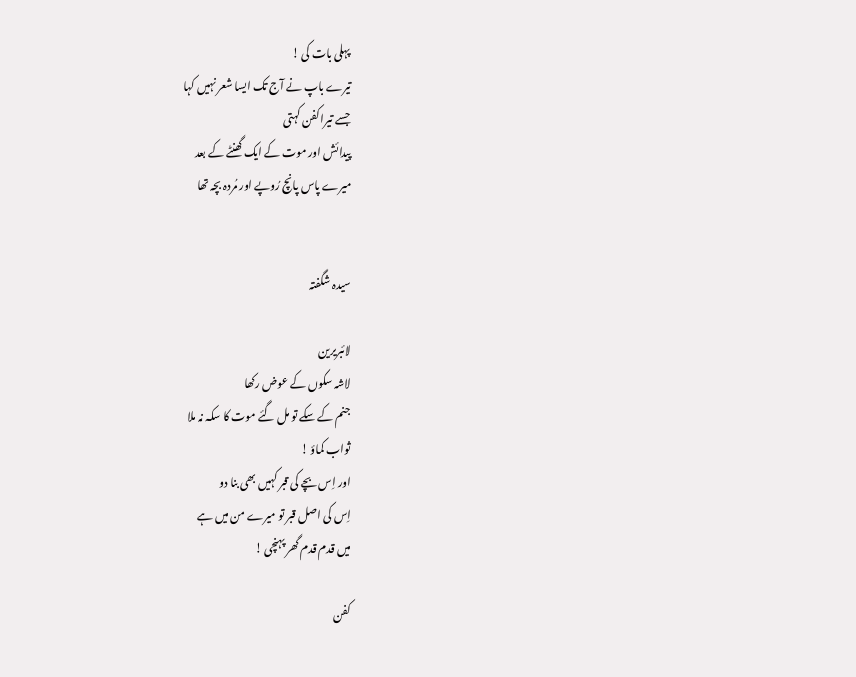پہلی بات کی !
تیرے باپ نے آج تک ایسا شعر نہیں کہا
جسے تیرا کفن کہتی
پیدائش اور موت کے ایک گھنٹے کے بعد
میرے پاس پانچ رُوپے اور مُردہ بچہ تھا


سیدہ شگفتہ

لائبریرین
لاشہ سکوں کے عوض رکھا
جنم کے سکے تو مل گئے موت کا سکہ نہ ملا
ثواب کماؤ !
اور اِس بچے کی قبر کہیں بھی بنا دو
اِس کی اصل قبر تو میرے من میں ہے
میں قدم قدم گھر پہنچی !

کفن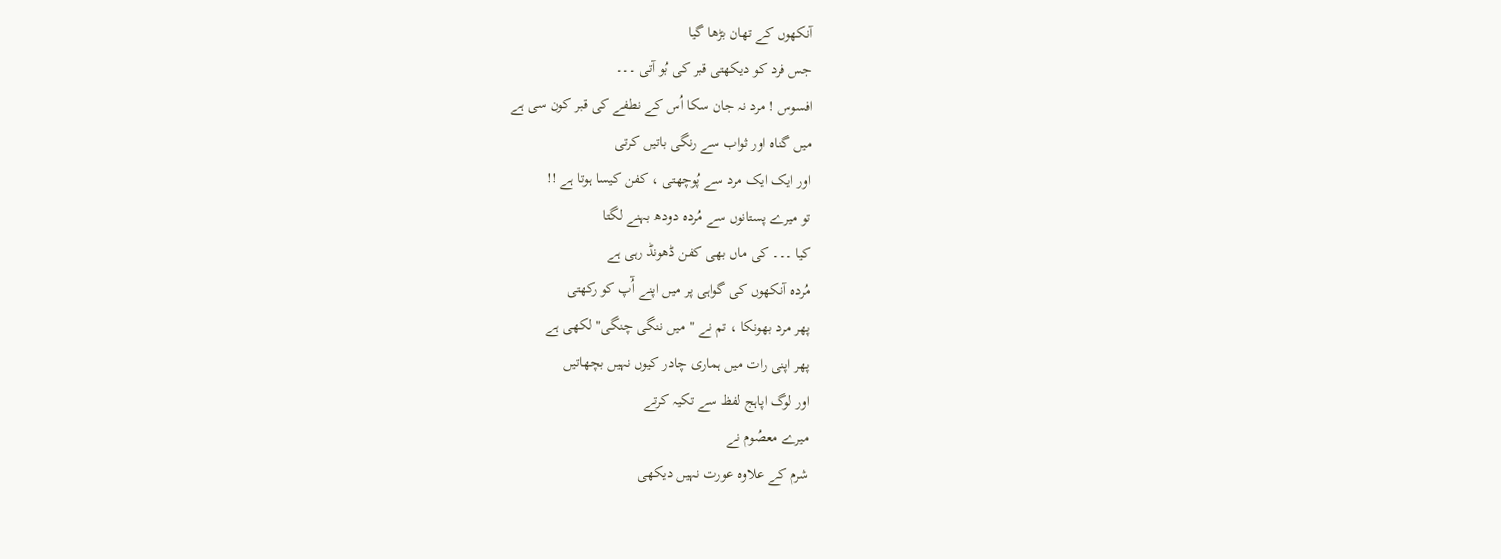آنکھوں کے تھان بڑھا گیا
جس فرد کو دیکھتی قبر کی بُو آتی ۔۔۔
افسوس ! مرد نہ جان سکا اُس کے نطفے کی قبر کون سی ہے
میں گناہ اور ثواب سے رنگی باتیں کرتی
اور ایک ایک مرد سے پُوچھتی ، کفن کیسا ہوتا ہے !!
تو میرے پستانوں سے مُردہ دودھ بہنے لگتا
کیا ۔۔۔ کی ماں بھی کفن ڈھونڈ رہی ہے
مُردہ آنکھوں کی گواہی پر میں اپنے آُپ کو رکھتی
پھر مرد بھونکا ، تم نے " میں ننگی چنگی" لکھی ہے
پھر اپنی رات میں ہماری چادر کیوں نہیں بچھاتیں
اور لوگ اپاہج لفظ سے تکیہ کرتے
میرے معصُوم نے
شرم کے علاوہ عورت نہیں دیکھی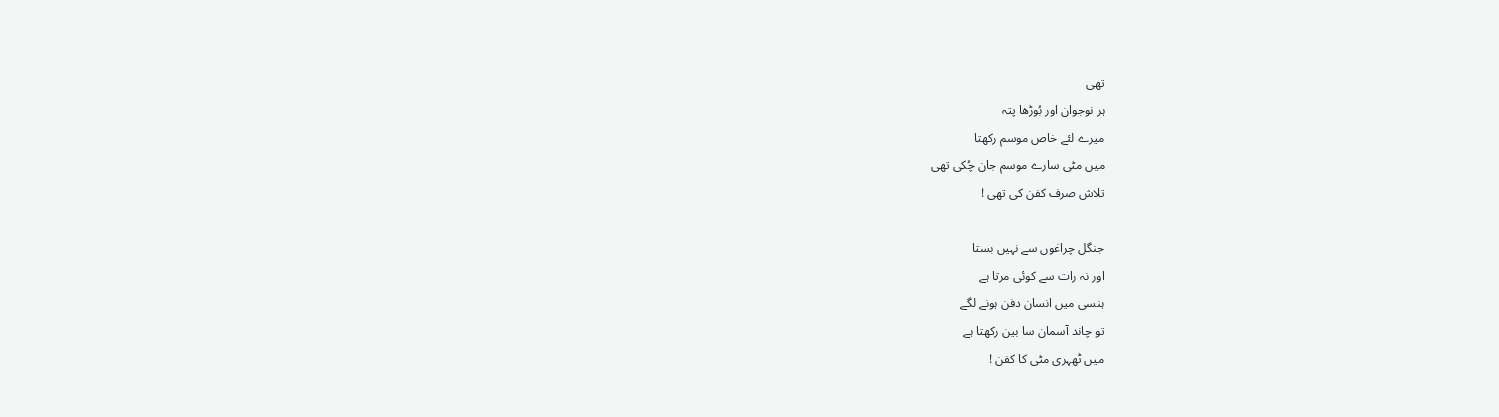تھی
ہر نوجوان اور بُوڑھا پتہ
میرے لئے خاص موسم رکھتا
میں مٹی سارے موسم جان چُکی تھی
تلاش صرف کفن کی تھی !

جنگل چراغوں سے نہیں بستا
اور نہ رات سے کوئی مرتا ہے
ہنسی میں انسان دفن ہونے لگے
تو چاند آسمان سا بین رکھتا ہے
میں ٹھہری مٹی کا کفن !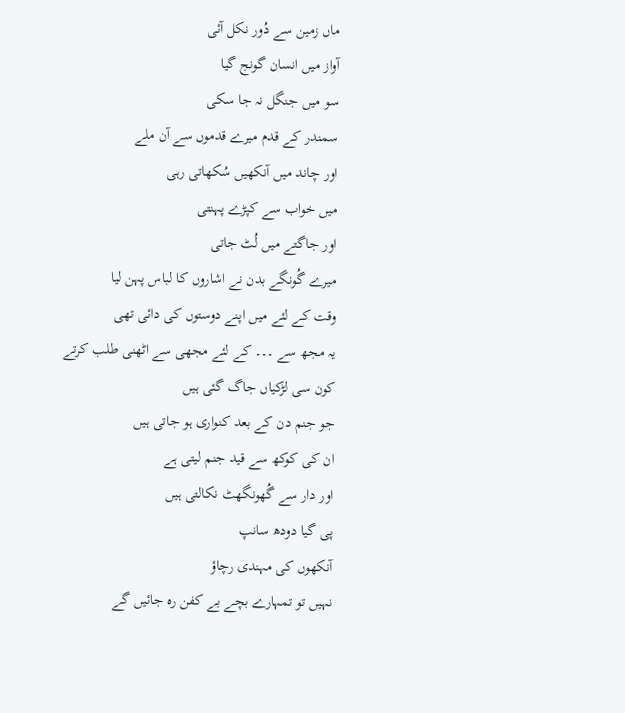ماں زمین سے دُور نکل آئی
آواز میں انسان گونج گیا
سو میں جنگل نہ جا سکی
سمندر کے قدم میرے قدموں سے آن ملے
اور چاند میں آنکھیں سُکھاتی رہی
میں خواب سے کپڑے پہنتی
اور جاگتے میں لُٹ جاتی
میرے گُونگے بدن نے اشاروں کا لباس پہن لیا
وقت کے لئے میں اپنے دوستوں کی دائی تھی
یہ مجھ سے ۔۔۔ کے لئے مجھی سے اٹھنی طلب کرتے
کون سی لڑکیاں جاگ گئی ہیں
جو جنم دن کے بعد کنواری ہو جاتی ہیں
ان کی کوکھ سے قید جنم لیتی ہے
اور دار سے گُھونگھٹ نکالتی ہیں
پی گیا دودھ سانپ
آنکھوں کی مہندی رچاؤ
نہیں تو تمہارے بچے بے کفن رہ جائیں گے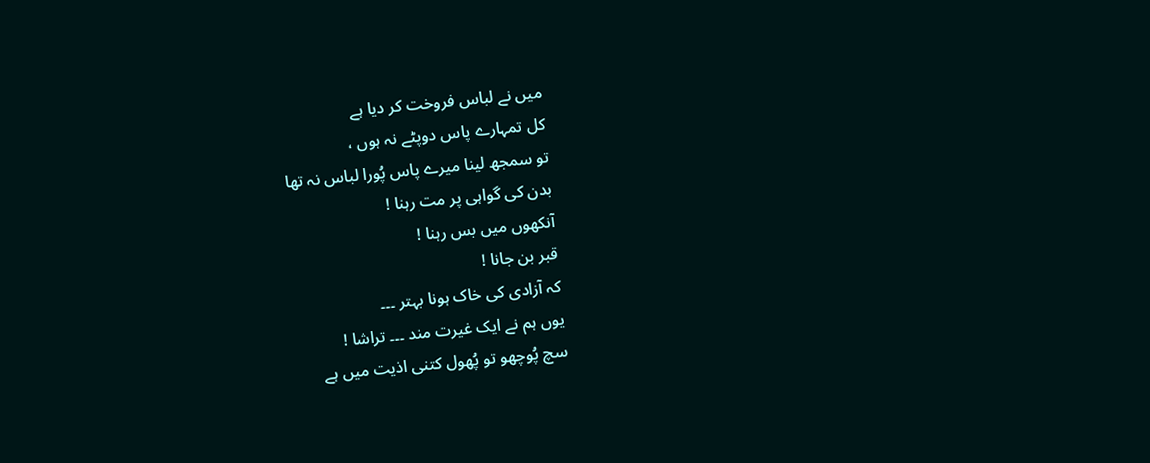میں نے لباس فروخت کر دیا ہے
کل تمہارے پاس دوپٹے نہ ہوں ،
تو سمجھ لینا میرے پاس پُورا لباس نہ تھا
بدن کی گواہی پر مت رہنا !
آنکھوں میں بس رہنا !
قبر بن جانا !
کہ آزادی کی خاک ہونا بہتر ۔۔۔
یوں ہم نے ایک غیرت مند ۔۔۔ تراشا !
سچ پُوچھو تو پُھول کتنی اذیت میں ہے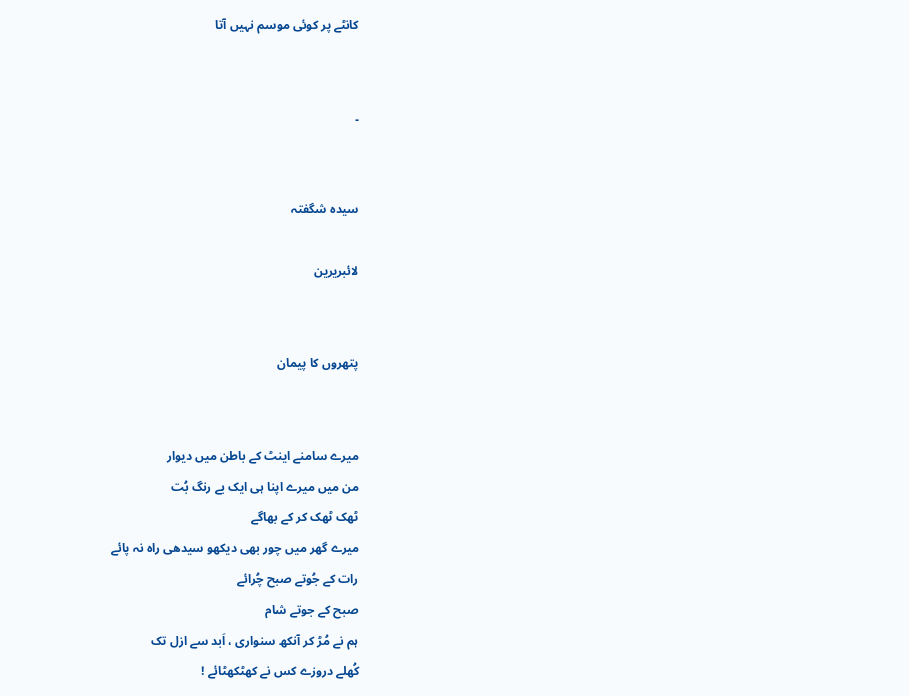کانٹے پر کوئی موسم نہیں آتا


۔


سیدہ شگفتہ

لائبریرین


پتھروں کا پیمان


میرے سامنے اینٹ کے باطن میں دیوار
من میں میرے اپنا ہی ایک بے رنگ بُت
ٹھک ٹھک کر کے بھاگے
میرے گھر میں چور بھی دیکھو سیدھی راہ نہ پائے
رات کے جُوتے صبح چُرائے
صبح کے جوتے شام
ہم نے مُڑ کر آنکھ سنواری ، اَبد سے ازل تک
کُھلے دروزے کس نے کھٹکھٹائے !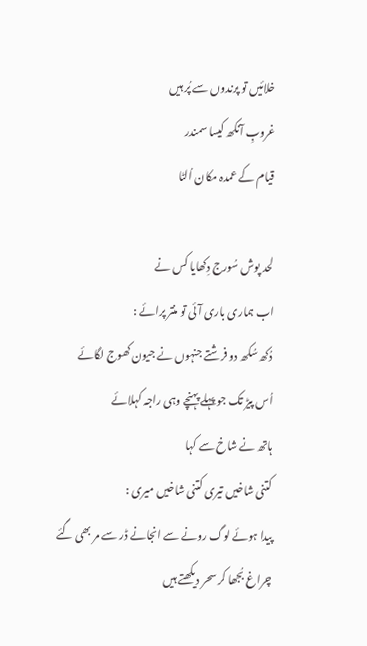خلائیں تو پرندوں سے پُر ہیں
غروبِ آنکھ کیسا سمندر
قیام کے عمدہ مکان اُلٹا

لحد پوش سُورج دِکھایا کس نے
اب ہماری باری آئی تو منتر پرائے :
دُکھ سُکھ دو فرشتے جنہوں نے جیون کھوج لگائے
اُس پیڑ تک جو پہلے پہنچے وہی راجہ کہلائے
ہاتھ نے شاخ سے کہا
کتنی شاخیں تیری کتنی شاخیں میری :
پیدا ہوئے لوگ رونے سے انجانے ڈر سے مر بھی گئے
چراغ بُجھا کر سحر دیکھتے ہیں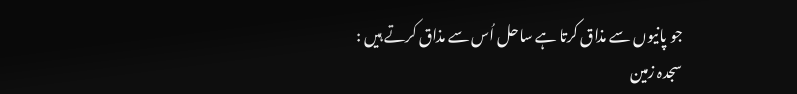جو پانیوں سے مذاق کرتا ہے ساحل اُس سے مذاق کرتے ہیں :
سجدہ زمین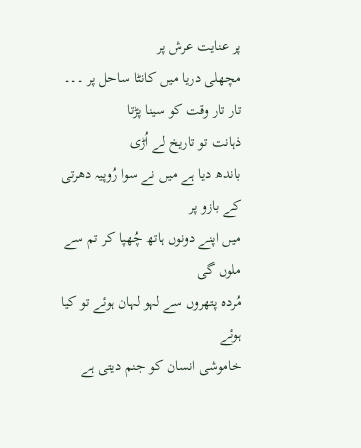پر عنایت عرش پر
مچھلی دریا میں کانٹا ساحل پر ۔۔۔
تار تار وقت کو سینا پڑتا
ذہانت تو تاریخ لے اُڑی
باندھ دیا ہے میں نے سوا رُوپیہ دھرتی کے بازو پر
میں اپنے دونوں ہاتھ چُھپا کر تم سے ملوں گی
مُردہ پتھروں سے لہو لہان ہوئے تو کیا ہوئے
خاموشی انسان کو جنم دیتی ہے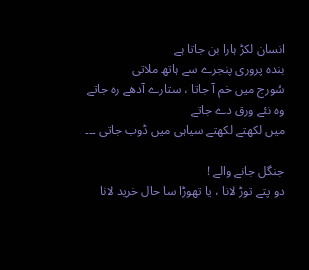انسان لکڑ ہارا بن جاتا ہے
بندہ پروری پنجرے سے ہاتھ ملاتی
سُورج میں خم آ جاتا ، ستارے آدھے رہ جاتے
وہ نئے ورق دے جاتے
میں لکھتے لکھتے سیاہی میں ڈوب جاتی ۔۔۔

جنگل جانے والے !
دو پتے توڑ لانا ، یا تھوڑا سا حال خرید لانا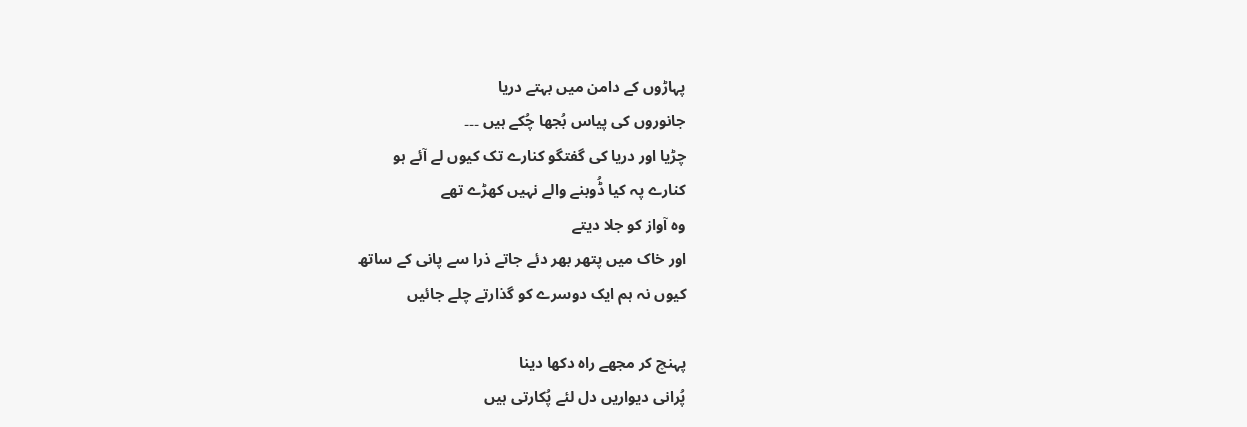پہاڑوں کے دامن میں بہتے دریا
جانوروں کی پیاس بُجھا چُکے ہیں ۔۔۔
چڑیا اور دریا کی گفتگو کنارے تک کیوں لے آئے ہو
کنارے پہ کیا ڈُوبنے والے نہیں کھڑے تھے
وہ آواز کو جلا دیتے
اور خاک میں پتھر بھر دئے جاتے ذرا سے پانی کے ساتھ
کیوں نہ ہم ایک دوسرے کو گذارتے چلے جائیں

پہنچ کر مجھے راہ دکھا دینا
پُرانی دیواریں دل لئے پُکارتی ہیں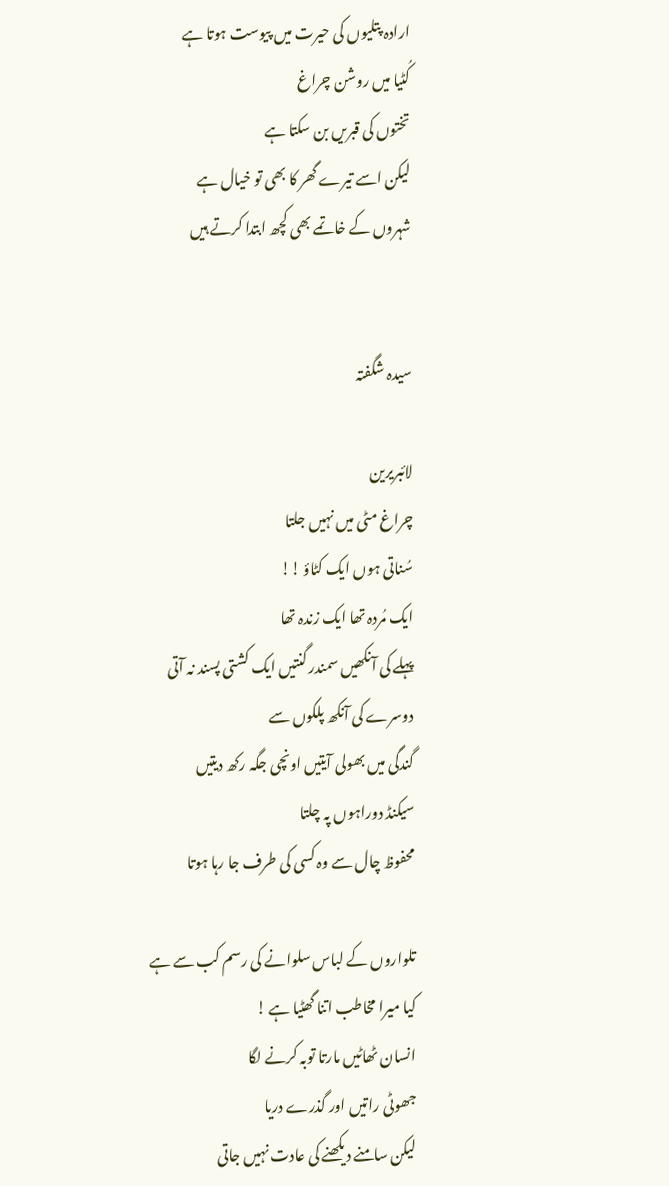ارادہ پتلیوں کی حیرت میں پیوست ہوتا ہے
کُٹیا میں روشن چراغ
تختوں کی قبریں بن سکتا ہے
لیکن اسے تیرے گھر کا بھی تو خیال ہے
شہروں کے خاتمے بھی کچھ ابتدا کرتے ہیں


سیدہ شگفتہ

لائبریرین
چراغ مٹی میں نہیں جلتا
سُناتی ہوں ایک کٹاؤ !!
ایک مُردہ تھا ایک زندہ تھا
پہلے کی آنکھیں سمندر گنتیں ایک کشتی پسند نہ آتی
دوسرے کی آنکھ پلکوں سے
گندگی میں بھولی آیتیں اونچی جگہ رکھ دیتیں
سیکنڈ دوراہوں پہ چلتا
محفوظ چال سے وہ کسی کی طرف جا رہا ہوتا

تلواروں کے لباس سلوانے کی رسم کب سے ہے
کیا میرا مخاطب اتنا گھٹیا ہے !
انسان ٹھاٹیں مارتا توبہ کرنے لگا
جھوٹی راتیں اور گذرے دریا
لیکن سامنے دیکھنے کی عادت نہیں جاتی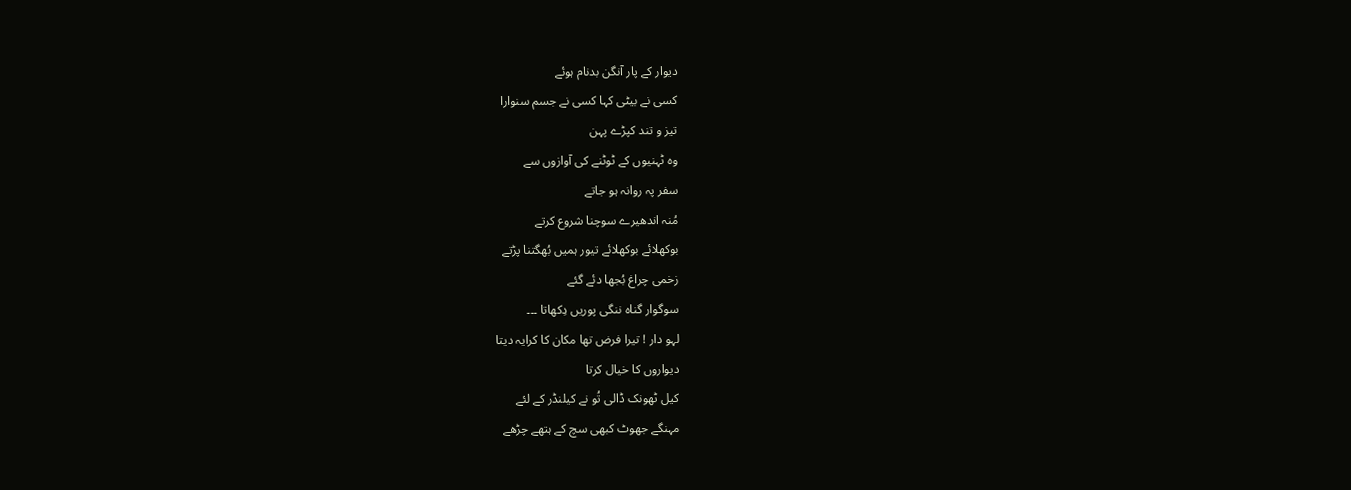دیوار کے پار آنگن بدنام ہوئے
کسی نے بیٹی کہا کسی نے جسم سنوارا
تیز و تند کپڑے پہن
وہ ٹہنیوں کے ٹوٹنے کی آوازوں سے
سفر پہ روانہ ہو جاتے
مُنہ اندھیرے سوچنا شروع کرتے
بوکھلائے بوکھلائے تیور ہمیں بُھگتنا پڑتے
زخمی چراغ بُجھا دئے گئے
سوگوار گناہ ننگی پوریں دِکھاتا ۔۔۔
لہو دار ! تیرا فرض تھا مکان کا کرایہ دیتا
دیواروں کا خیال کرتا
کیل ٹھونک ڈالی تُو نے کیلنڈر کے لئے
مہنگے جھوٹ کبھی سچ کے ہتھے چڑھے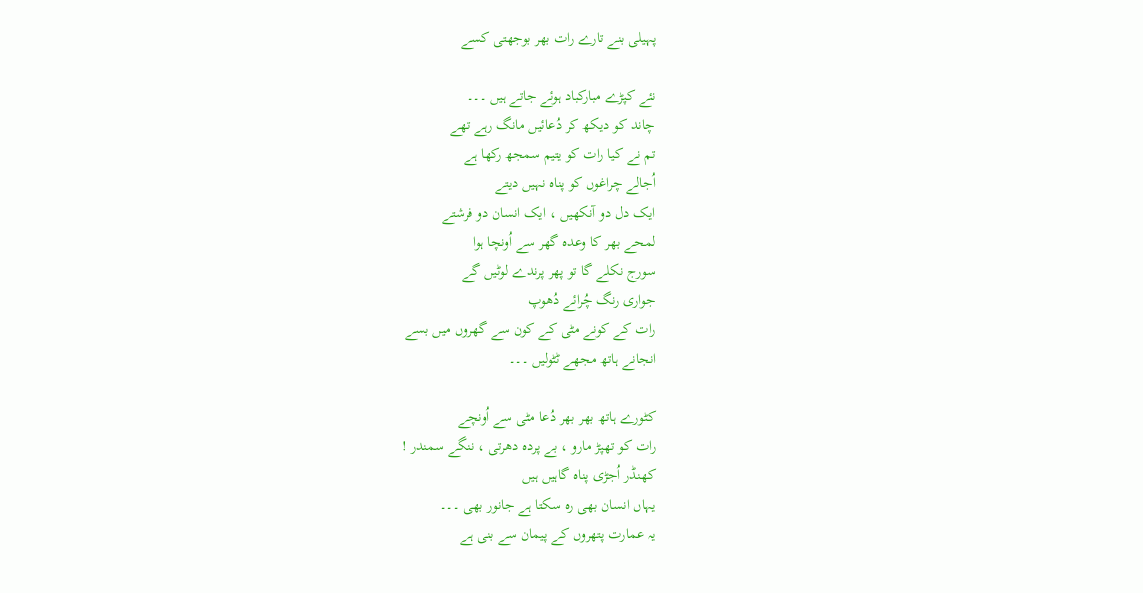پہیلی بنے تارے رات بھر بوجھتی کسے

نئے کپڑے مبارکباد ہوئے جاتے ہیں ۔۔۔
چاند کو دیکھ کر دُعائیں مانگ رہے تھے
تم نے کیا رات کو یتیم سمجھ رکھا ہے
اُجالے چراغوں کو پناہ نہیں دیتے
ایک دل دو آنکھیں ، ایک انسان دو فرشتے
لمحے بھر کا وعدہ گھر سے اُونچا ہوا
سورج نکلے گا تو پھر پرندے لوٹیں گے
جواری رنگ چُرائے دُھوپ
رات کے کونے مٹی کے کون سے گھروں میں بسے
انجانے ہاتھ مجھے ٹٹولیں ۔۔۔

کٹورے ہاتھ بھر بھر دُعا مٹی سے اُونچے
رات کو تھپڑ مارو ، بے پردہ دھرتی ، ننگے سمندر !
کھنڈر اُجڑی پناہ گاہیں ہیں
یہاں انسان بھی رہ سکتا ہے جانور بھی ۔۔۔
یہ عمارت پتھروں کے پیمان سے بنی ہے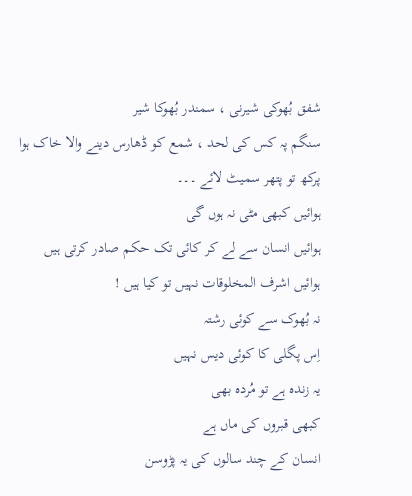شفق بُھوکی شیرنی ، سمندر بُھوکا شیر
سنگم پہ کس کی لحد ، شمع کو ڈھارس دینے والا خاک ہوا
پرکھ تو پتھر سمیٹ لائے ۔۔۔
ہوائیں کبھی مٹی نہ ہوں گی
ہوائیں انسان سے لے کر کائی تک حکم صادر کرتی ہیں
ہوائیں اشرف المخلوقات نہیں تو کیا ہیں !
نہ بُھوک سے کوئی رشتہ
اِس پگلی کا کوئی دیس نہیں
یہ زندہ ہے تو مُردہ بھی
کبھی قبروں کی ماں ہے
انسان کے چند سالوں کی یہ پڑوسن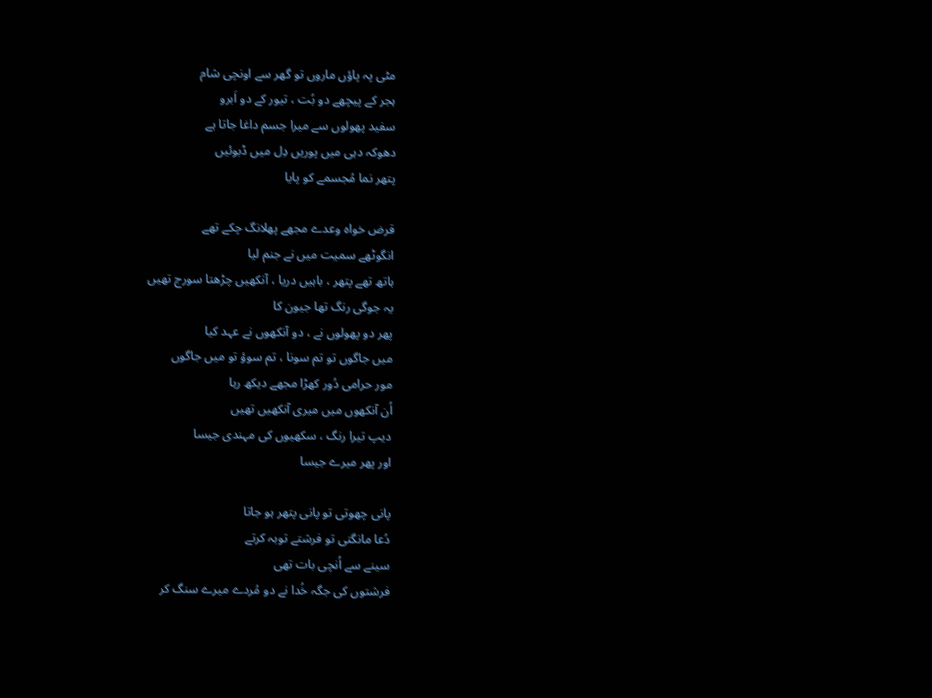مٹی پہ پاؤں ماروں تو گھر سے اونچی شام
ہجر کے پیچھے دو بُت ، تیور کے دو اَبرو
سفید پھولوں سے میرا جسم داغا جاتا ہے
دھوکہ دہی میں پوریں دِل میں ڈبوئیں
پتھر نما مُجسمے کو پایا

قرض خواہ وعدے مجھے پھلانگ چکے تھے
انگوٹھے سمیت میں نے جنم لیا
ہاتھ تھے پتھر ، باہیں دریا ، آنکھیں چڑھتا سورج تھیں
یہ جوگی رنگ تھا جیون کا
پھر دو پھولوں نے ، دو آنکھوں نے عہد کیا
میں جاگوں تو تم سونا ، تم سوؤ تو میں جاگوں
مور حرامی دُور کھڑا مجھے دیکھ رہا
اُن آنکھوں میں میری آنکھیں تھیں
دیپ تیرا رنگ ، سکھیوں کی مہندی جیسا
اور پھر میرے جیسا

پانی چھوتی تو پانی پتھر ہو جاتا
دُعا مانگتی تو فرشتے توبہ کرتے
سینے سے اُنچی بات تھی
فرشتوں کی جگہ خُدا نے دو مُردے میرے سنگ کر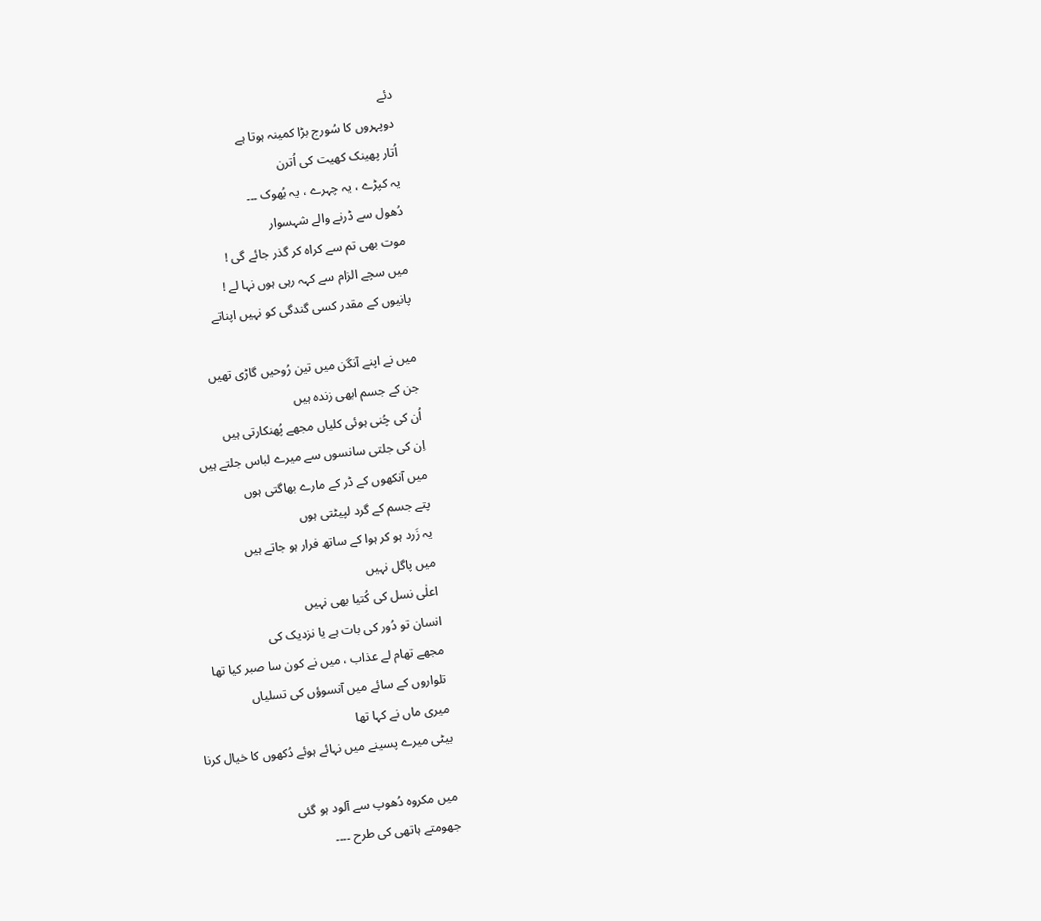دئے
دوپہروں کا سُورج بڑا کمینہ ہوتا ہے
اُتار پھینک کھیت کی اُترن
یہ کپڑے ، یہ چہرے ، یہ بُھوک ۔۔۔
دُھول سے ڈرنے والے شہسوار
موت بھی تم سے کراہ کر گذر جائے گی !
میں سچے الزام سے کہہ رہی ہوں نہا لے !
پانیوں کے مقدر کسی گندگی کو نہیں اپناتے

میں نے اپنے آنگن میں تین رُوحیں گاڑی تھیں
جن کے جسم ابھی زندہ ہیں
اُن کی چُنی ہوئی کلیاں مجھے پُھنکارتی ہیں
اِن کی جلتی سانسوں سے میرے لباس جلتے ہیں
میں آنکھوں کے ڈر کے مارے بھاگتی ہوں
پتے جسم کے گرد لپیٹتی ہوں
یہ زَرد ہو کر ہوا کے ساتھ فرار ہو جاتے ہیں
میں پاگل نہیں
اعلٰی نسل کی کُتیا بھی نہیں
انسان تو دُور کی بات ہے یا نزدیک کی
مجھے تھام لے عذاب ، میں نے کون سا صبر کیا تھا
تلواروں کے سائے میں آنسوؤں کی تسلیاں
میری ماں نے کہا تھا
بیٹی میرے پسینے میں نہائے ہوئے دُکھوں کا خیال کرنا

میں مکروہ دُھوپ سے آلود ہو گئی
جھومتے ہاتھی کی طرح ۔۔۔۔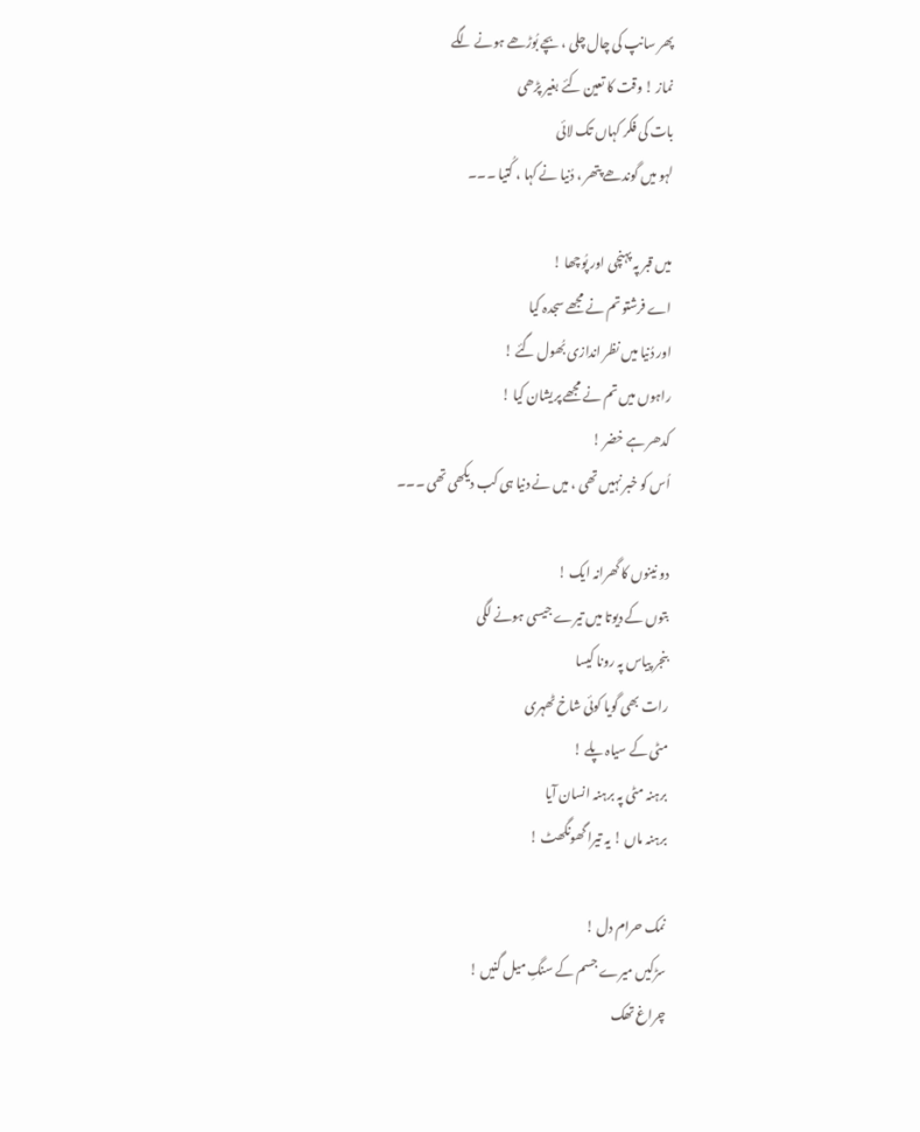پھر سانپ کی چال چلی ، بچے بُوڑھے ہونے لگے
نماز ! وقت کا تعین کئے بغیر پڑھی
بات کی فکر کہاں تک لائی
لہو میں گوندھے پتھر ، دُنیا نے کہا ، کُتیا ۔۔۔

میں قبر پہ پہنچی اور پُوچھا !
اے فرشتو تم نے مجھے سجدہ کیا
اور دُنیا میں نظر اندازی بُھول گئے !
راہوں میں تم نے مجھے پریشان کیا !
کدھر ہے خضر !
اُس کو خبر نہیں تھی ، میں نے دنیا ہی کب دیکھی تھی ۔۔۔

دو نینوں کا گھرانہ ایک !
بتوں کے دیوتا میں تیرے جیسی ہونے لگی
بنجر پیاس پہ رونا کیسا
رات بھی گویا کوئی شاخ ٹھہری
مٹی کے سیاہ پلے !
برہنہ مٹی پہ برہنہ انسان آیا
برہنہ ماں ! یہ تیرا گھونگھٹ !

نمک حرام دل !
سڑکیں میرے جسم کے سنگِ میل گنیں !
چراغ تھک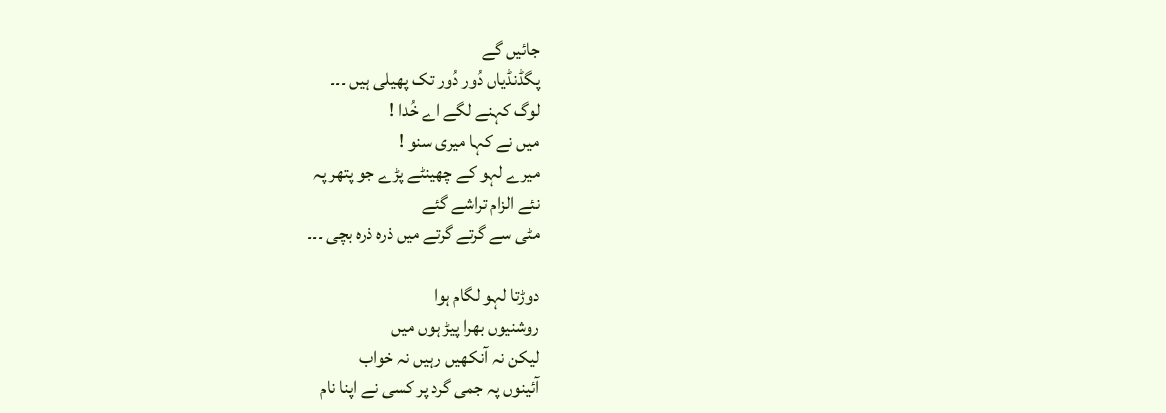جائیں گے
پگڈنڈیاں دُور دُور تک پھیلی ہیں ۔۔۔
لوگ کہنے لگے اے خُدا !
میں نے کہا میری سنو !
میرے لہو کے چھینٹے پڑے جو پتھر پہ
نئے الزام تراشے گئے
مٹی سے گرتے گرتے میں ذرہ ذرہ بچی ۔۔۔

دوڑتا لہو لگام ہوا
روشنیوں بھرا پیڑ ہوں میں
لیکن نہ آنکھیں رہیں نہ خواب
آئینوں پہ جمی گرد پر کسی نے اپنا نام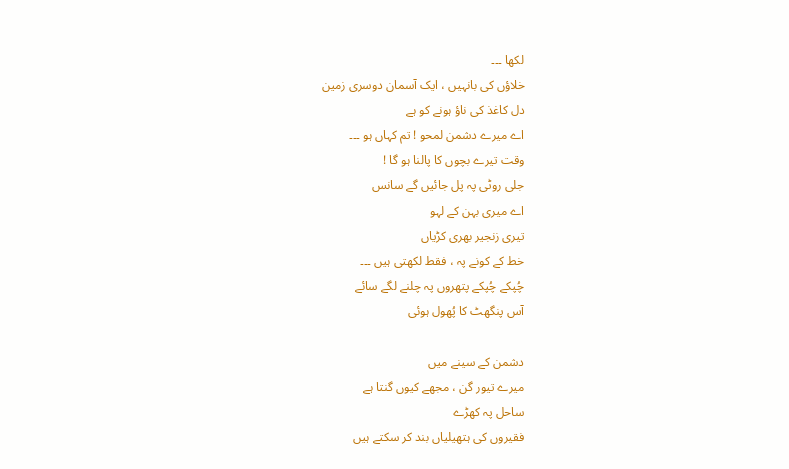لکھا ۔۔۔
خلاؤں کی بانہیں ، ایک آسمان دوسری زمین
دل کاغذ کی ناؤ ہونے کو ہے
اے میرے دشمن لمحو ! تم کہاں ہو ۔۔۔
وقت تیرے بچوں کا پالنا ہو گا !
جلی روٹی پہ پل جائیں گے سانس
اے میری بہن کے لہو
تیری زنجیر بھری کڑیاں
خط کے کونے پہ ، فقط لکھتی ہیں ۔۔۔
چُپکے چُپکے پتھروں پہ چلنے لگے سائے
آس پنگھٹ کا پُھول ہوئی

دشمن کے سینے میں
میرے تیور گن ، مجھے کیوں گنتا ہے
ساحل پہ کھڑے
فقیروں کی ہتھیلیاں بند کر سکتے ہیں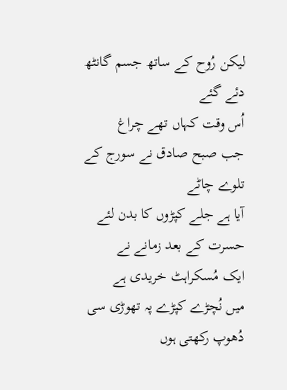لیکن رُوح کے ساتھ جسم گانٹھ دئے گئے
اُس وقت کہاں تھے چراغ
جب صبح صادق نے سورج کے تلوے چاٹے
آیا ہے جلے کپڑوں کا بدن لئے
حسرت کے بعد زمانے نے
ایک مُسکراہٹ خریدی ہے
میں نُچڑے کپڑے پہ تھوڑی سی دُھوپ رکھتی ہوں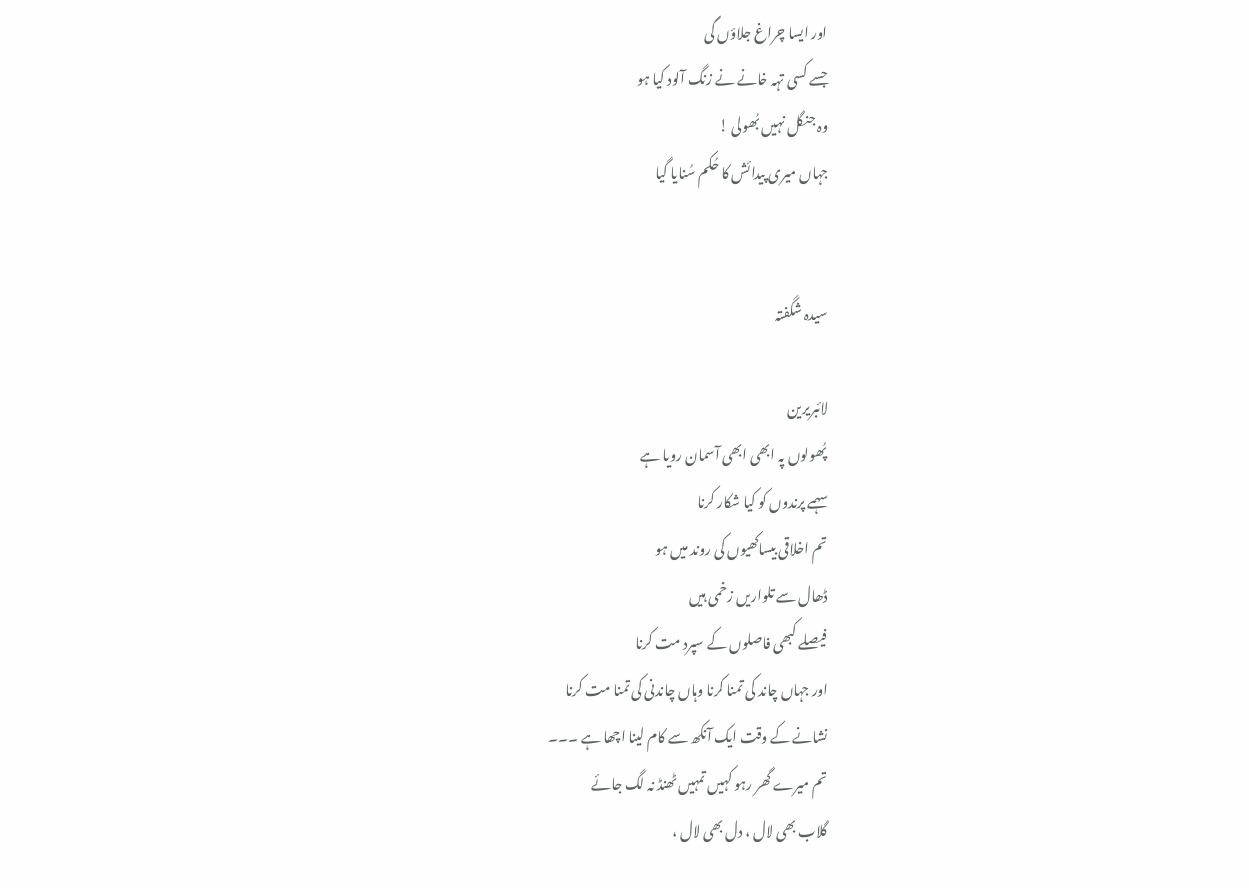اور ایسا چراغ جلاؤں گی
جسے کسی تہہ خانے نے زنگ آلود کیا ہو
وہ جنگل نہیں بُھولی !
جہاں میری پیدائش کا حُکم سُنایا گیا


سیدہ شگفتہ

لائبریرین
پُھولوں پہ ابھی ابھی آسمان رویا ہے
سہمے پرندوں کو کیا شکار کرنا
تم اخلاقی بیساکھیوں کی روند میں ہو
ڈھال سے تلواریں زخمی ہیں
فیصلے کبھی فاصلوں کے سپرد مت کرنا
اور جہاں چاند کی تمنا کرنا وہاں چاندنی کی تمنا مت کرنا
نشانے کے وقت ایک آنکھ سے کام لینا اچھا ہے ۔۔۔
تم میرے گھر رہو کہیں تمہیں ٹھنڈ نہ لگ جائے
گلاب بھی لال ، دل بھی لال ،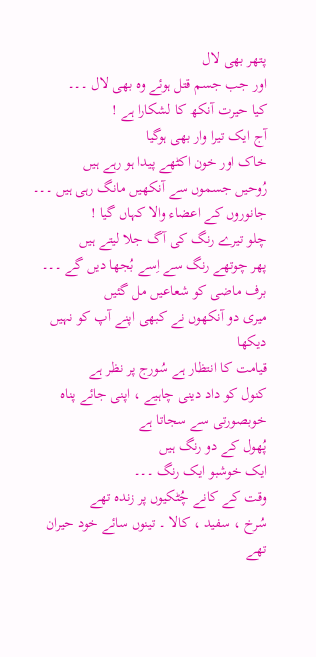پتھر بھی لال
اور جب جسم قتل ہوئے وہ بھی لال ۔۔۔
کیا حیرت آنکھ کا لشکارا ہے !
آج ایک تیرا وار بھی ہوگیا
خاک اور خون اکٹھے پیدا ہو رہے ہیں
رُوحیں جسموں سے آنکھیں مانگ رہی ہیں ۔۔۔
جانوروں کے اعضاء والا کہاں گیا !
چلو تیرے رنگ کی آگ جلا لیتے ہیں
پھر چوتھے رنگ سے اِسے بُجھا دیں گے ۔۔۔
برف ماضی کو شعاعیں مل گئیں
میری دو آنکھوں نے کبھی اپنے آپ کو نہیں دیکھا
قیامت کا انتظار ہے سُورج پر نظر ہے
کنول کو داد دینی چاہیے ، اپنی جائے پناہ خوبصورتی سے سجاتا ہے
پُھول کے دو رنگ ہیں
ایک خوشبو ایک رنگ ۔۔۔
وقت کے کانے چُٹکیوں پر زندہ تھے
سُرخ ، سفید ، کالا ۔ تینوں سائے خود حیران تھے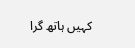کہیں ہاتھ گرا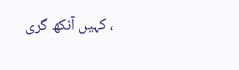، کہیں آنکھ گری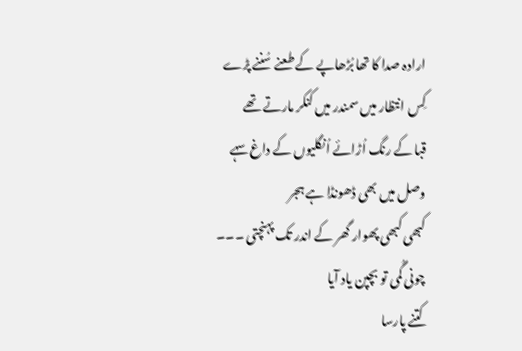ارادہ صدا کا تھا بُڑھاپے کے طعنے سُننے پڑے
کِس انتظار میں سمندر میں کنکر مارتے تھے
قبا کے رنگ اُڑائے اُنگلیوں کے داغ سہے
وصل میں بھی ڈھونڈا ہے ہجر
کبھی کبھی پھوار گھر کے اندر تک پہنچتی ۔۔۔
چونی گُمی تو بچپن یاد آیا
کتنے پارسا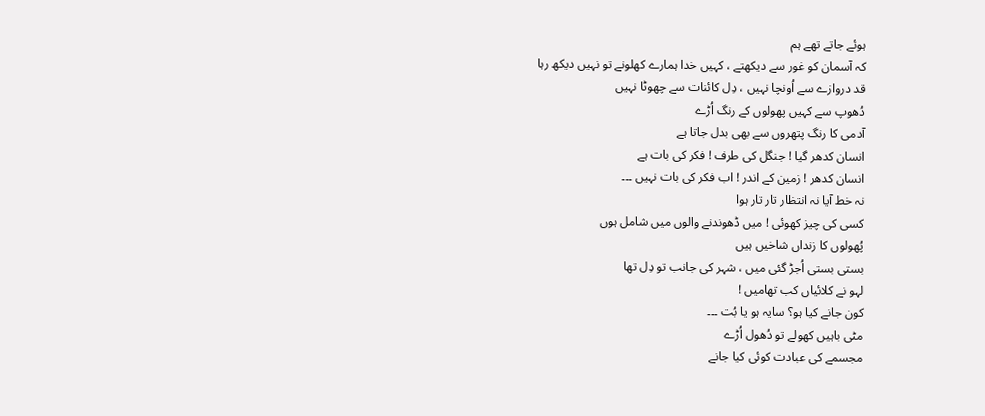ہوئے جاتے تھے ہم
کہ آسمان کو غور سے دیکھتے ، کہیں خدا ہمارے کھلونے تو نہیں دیکھ رہا
قد دروازے سے اُونچا نہیں ، دِل کائنات سے چھوٹا نہیں
دُھوپ سے کہیں پھولوں کے رنگ اُڑے
آدمی کا رنگ پتھروں سے بھی بدل جاتا ہے
انسان کدھر گیا ! جنگل کی طرف ! فکر کی بات ہے
انسان کدھر ! زمین کے اندر ! اب فکر کی بات نہیں ۔۔۔
نہ خط آیا نہ انتظار تار تار ہوا
کسی کی چیز کھوئی ! میں ڈھوندنے والوں میں شامل ہوں
پُھولوں کا زنداں شاخیں ہیں
بستی بستی اُجڑ گئی میں ، شہر کی جانب تو دِل تھا
لہو نے کلائیاں کب تھامیں !
کون جانے کیا ہو؟ سایہ ہو یا بُت ۔۔۔
مٹی باہیں کھولے تو دُھول اُڑے
مجسمے کی عبادت کوئی کیا جانے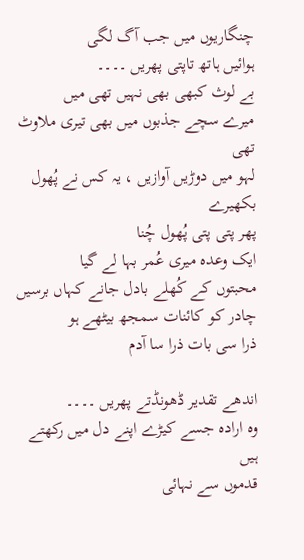چنگاریوں میں جب آگ لگی
ہوائیں ہاتھ تاپتی پھریں ۔۔۔۔
بے لوث کبھی بھی نہیں تھی میں
میرے سچے جذبوں میں بھی تیری ملاوٹ تھی
لہو میں دوڑیں آوازیں ، یہ کس نے پُھول بکھیرے
پھر پتی پتی پُھول چُنا
ایک وعدہ میری عُمر بہا لے گیا
محبتوں کے کُھلے بادل جانے کہاں برسیں
چادر کو کائنات سمجھ بیٹھے ہو
ذرا سی بات ذرا سا آدم

اندھے تقدیر ڈھونڈتے پھریں ۔۔۔۔
وہ ارادہ جسے کیڑے اپنے دل میں رکھتے ہیں
قدموں سے نہائی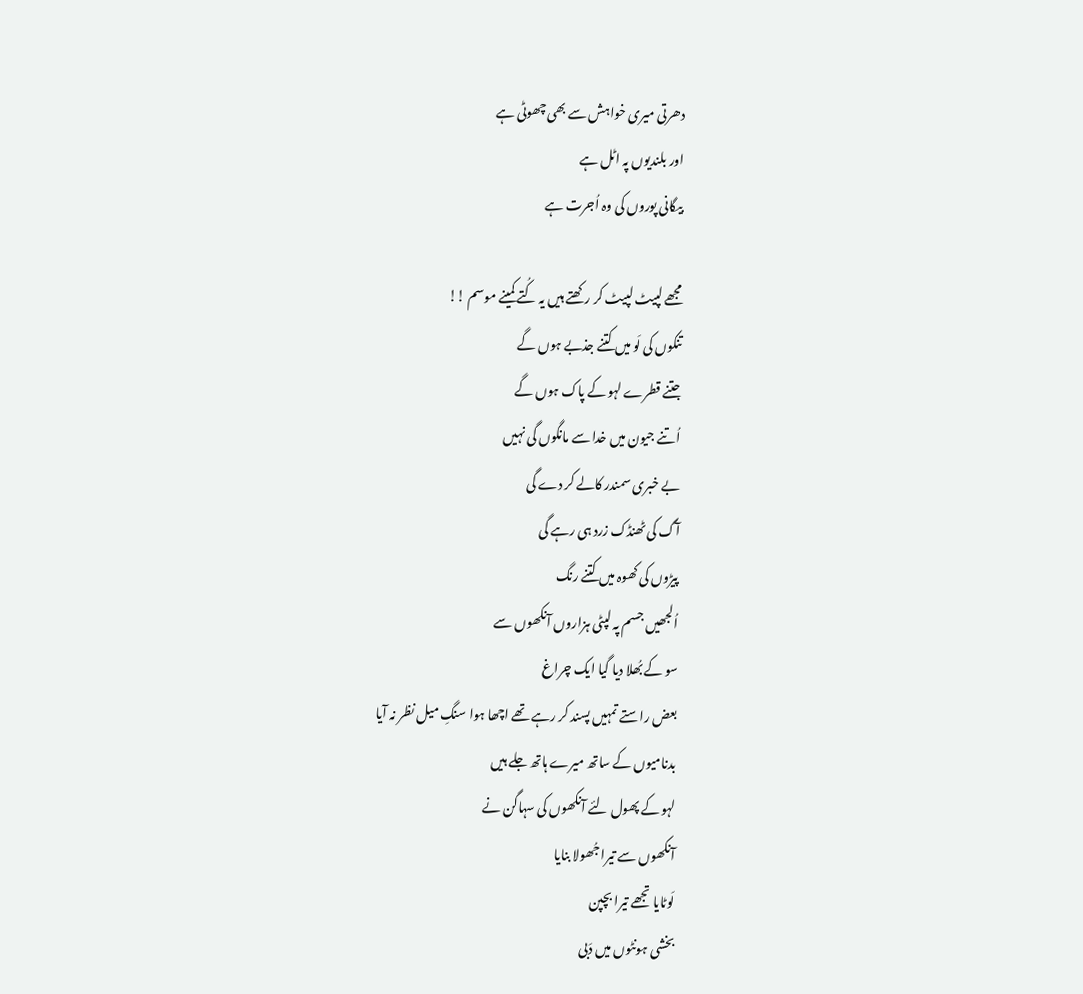دھرتی میری خواہش سے بھی چھوٹی ہے
اور بلندیوں پہ اٹل ہے
بیگانی پوروں کی وہ اُجرت ہے

مجھے لپیٹ لپیٹ کر رکھتے ہیں یہ کُتے کمینے موسم !!
تنکوں کی لَو میں کتنے جذبے ہوں گے
جتنے قطرے لہو کے پاک ہوں گے
اُتنے جیون میں خدا سے مانگوں گی نہیں
بے خبری سمندر کالے کر دے گی
آگ کی ٹھنڈک زرد ہی رہے گی
پیڑوں کی کھوہ میں کتنے رنگ
اُلجھیں جسم پہ لپٹی ہزاروں آنکھوں سے
سو کے بُھلا دیا گیا ایک چراغ
بعض راستے تمہیں پسند کر رہے تھے اچھا ہوا سنگِ میل نظر نہ آیا
بدنامیوں کے ساتھ میرے ہاتھ جلے ہیں
لہو کے پھول لئے آنکھوں کی سہاگن نے
آنکھوں سے تیرا جُھولا بنایا
لَوٹایا تجھے تیرا بچپن
بخشی ہونٹوں میں دَبی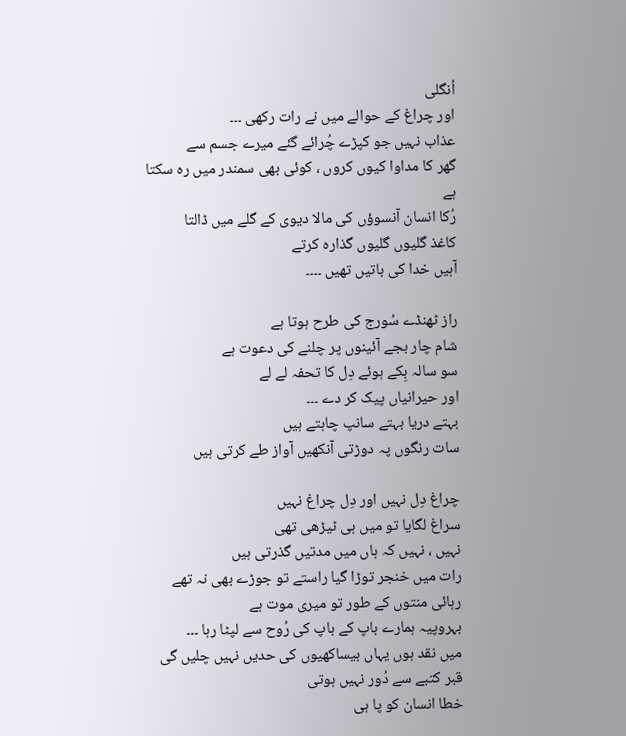اُنگلی
اور چراغ کے حوالے میں نے رات رکھی ۔۔۔
عذاب نہیں جو کپڑے چُرائے گئے میرے جسم سے
گھر کا مداوا کیوں کروں ، کوئی بھی سمندر میں رہ سکتا ہے
رُکا انسان آنسوؤں کی مالا دیوی کے گلے میں ڈالتا
کاغذ گلیوں گلیوں گذارہ کرتے
آہیں خدا کی باتیں تھیں ۔۔۔۔

راز ٹھنڈے سُورج کی طرح ہوتا ہے
شام چار بجے آئینوں پر چلنے کی دعوت ہے
سو سالہ بِکے ہوئے دِل کا تحفہ لے لے
اور حیرانیاں پیک کر دے ۔۔۔
بہتے دریا بہتے سانپ چاہتے ہیں
سات رنگوں پہ دوڑتی آنکھیں آواز طے کرتی ہیں

چراغ دِل نہیں اور دِل چراغ نہیں
سراغ لگایا تو میں ہی ٹیڑھی تھی
نہیں ، نہیں کہ ہاں میں مدتیں گذرتی ہیں
رات میں خنجر توڑا گیا راستے تو جوڑے بھی نہ تھے
رہائی منتوں کے طور تو میری موت ہے
بہروپیہ ہمارے باپ کے باپ کی رُوح سے لپٹا رہا ۔۔۔
میں نقد ہوں یہاں بیساکھیوں کی حدیں نہیں چلیں گی
قبر کتبے سے دُور نہیں ہوتی
خطا انسان کو پا ہی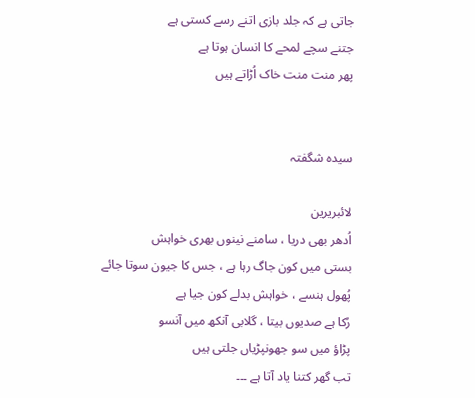جاتی ہے کہ جلد بازی اتنے رسے کستی ہے
جتنے سچے لمحے کا انسان ہوتا ہے
پھر منت منت خاک اُڑاتے ہیں


سیدہ شگفتہ

لائبریرین
اُدھر بھی دریا ، سامنے نینوں بھری خواہش
بستی میں کون جاگ رہا ہے ، جس کا جیون سوتا جائے
پُھول ہنسے ، خواہش بدلے کون جیا ہے
رُکا ہے صدیوں بیتا ، گلابی آنکھ میں آنسو
پڑاؤ میں سو جھونپڑیاں جلتی ہیں
تب گھر کتنا یاد آتا ہے ۔۔۔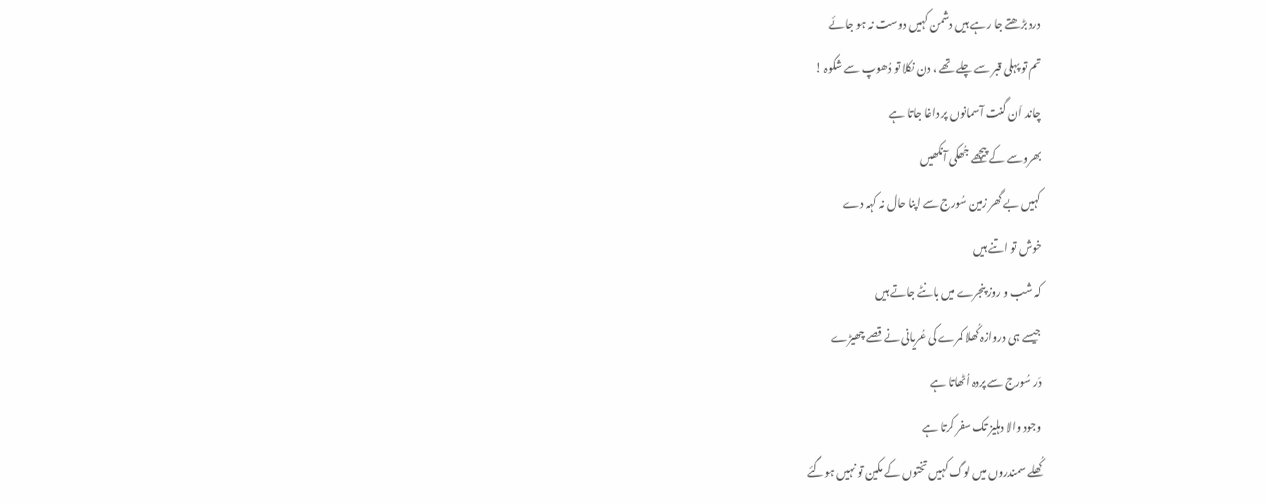درد بڑھتے جا رہے ہیں دشمن کہیں دوست نہ ہو جائے
تم تو پہلی قبر سے چلے تھے ، دن نکلا تو دُھوپ سے شکوہ !
چاند اَن گنت آسمانوں پر داغا جاتا ہے
بھروسے کے پیچھے جُھکی آنکھیں
کہیں بے گھر زمین سُورج سے اپنا حال نہ کہہ دے
خوش تو اتنے ہیں
کہ شب و روز پنجرے میں بانٹے جاتے ہیں
جیسے ہی دروازہ کُھلا کمرے کی عُریانی نے قصے چھیڑے
دَر سُورج سے پردہ اُٹھاتا ہے
وجود والا دہلیز تک سفر کرتا ہے
کُھلے سمندروں میں لوگ کہیں تختوں کے مکین تو نہیں ہوگئے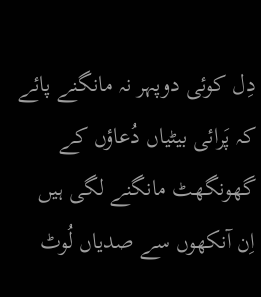دِل کوئی دوپہر نہ مانگنے پائے
کہ پَرائی بیٹیاں دُعاؤں کے گھونگھٹ مانگنے لگی ہیں
اِن آنکھوں سے صدیاں لُوٹ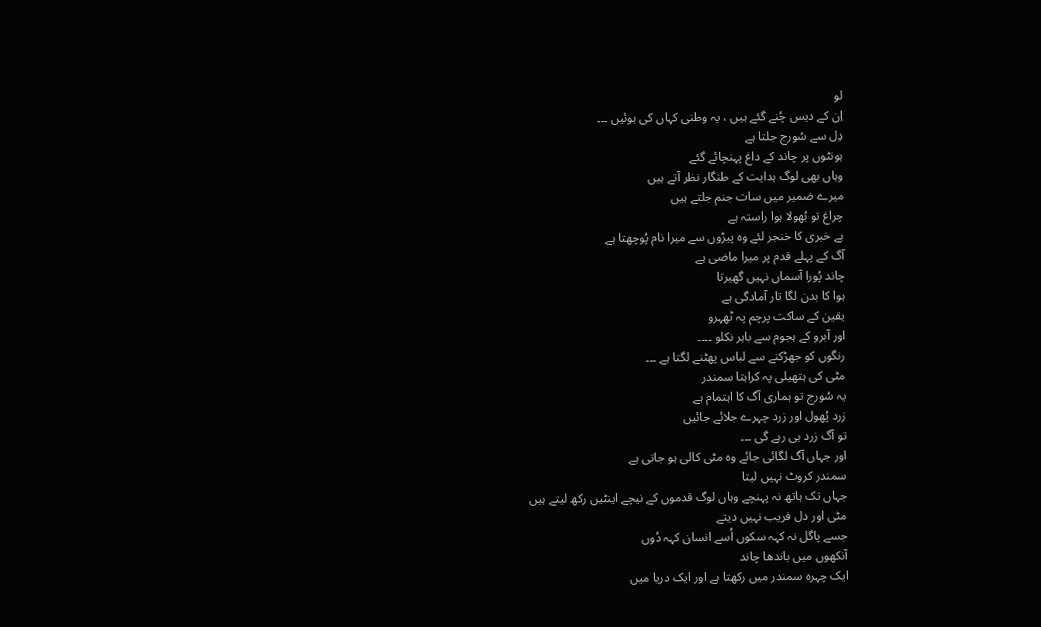لو
اِن کے دیس چُنے گئے ہیں ، یہ وطنی کہاں کی ہوئیں ۔۔۔
دِل سے سُورج جلتا ہے
ہونٹوں پر چاند کے داغ پہنچائے گئے
وہاں بھی لوگ ہدایت کے طنگار نظر آتے ہیں
میرے ضمیر میں سات جنم جلتے ہیں
چراغ تو بُھولا ہوا راستہ ہے
بے خبری کا خنجر لئے وہ پیڑوں سے میرا نام پُوچھتا ہے
آگ کے پہلے قدم پر میرا ماضی ہے
چاند پُورا آسماں نہیں گھیرتا
ہوا کا بدن لگا تار آمادگی ہے
یقین کے ساکت پرچم پہ ٹھہرو
اور آبرو کے ہجوم سے باہر نکلو ۔۔۔۔
رنگوں کو جھڑکنے سے لباس پھٹنے لگتا ہے ۔۔۔
مٹی کی ہتھیلی پہ کراہتا سمندر
یہ سُورج تو ہماری آگ کا اہتمام ہے
زرد پُھول اور زرد چہرے جلائے جائیں
تو آگ زرد ہی رہے گی ۔۔۔
اور جہاں آگ لگائی جائے وہ مٹی کالی ہو جاتی ہے
سمندر کروٹ نہیں لیتا
جہاں تک ہاتھ نہ پہنچے وہاں لوگ قدموں کے نیچے اینٹیں رکھ لیتے ہیں
مٹی اور دل فریب نہیں دیتے
جسے پاگل نہ کہہ سکوں اُسے انسان کہہ دُوں
آنکھوں میں باندھا چاند
ایک چہرہ سمندر میں رکھتا ہے اور ایک دریا میں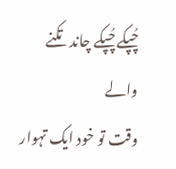چُپکے چُپکے چاند تکنے والے
وقت تو خود ایک تہوار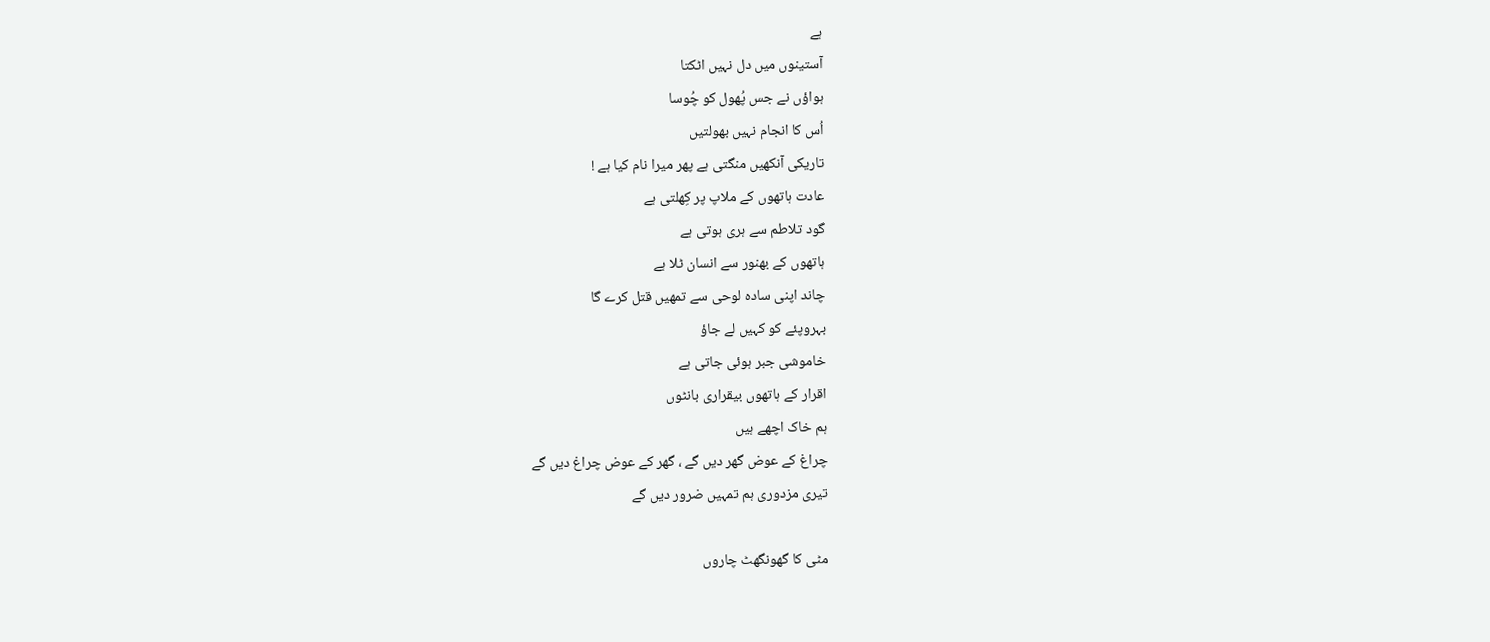ہے
آستینوں میں دل نہیں اٹکتا
ہواؤں نے جس پُھول کو چُوسا
اُس کا انجام نہیں بھولتیں
تاریکی آنکھیں منگتی ہے پھر میرا نام کیا ہے !
عادت ہاتھوں کے ملاپ پر کِھلتی ہے
گود تلاطم سے ہری ہوتی ہے
ہاتھوں کے بھنور سے انسان ٹلا ہے
چاند اپنی سادہ لوحی سے تمھیں قتل کرے گا
بہروپئے کو کہیں لے جاؤ
خاموشی جبر ہوئی جاتی ہے
اقرار کے ہاتھوں بیقراری بانٹوں
ہم خاک اچھے ہیں
چراغ کے عوض گھر دیں گے ، گھر کے عوض چراغ دیں گے
تیری مزدوری ہم تمہیں ضرور دیں گے

مٹی کا گھونگھٹ چاروں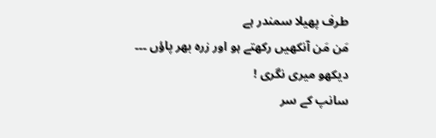طرف پھیلا سمندر ہے
مَن مَن آنکھیں رکھتے ہو اور زرہ بھر پاؤں ۔۔۔
دیکھو میری نگری !
سانپ کے سر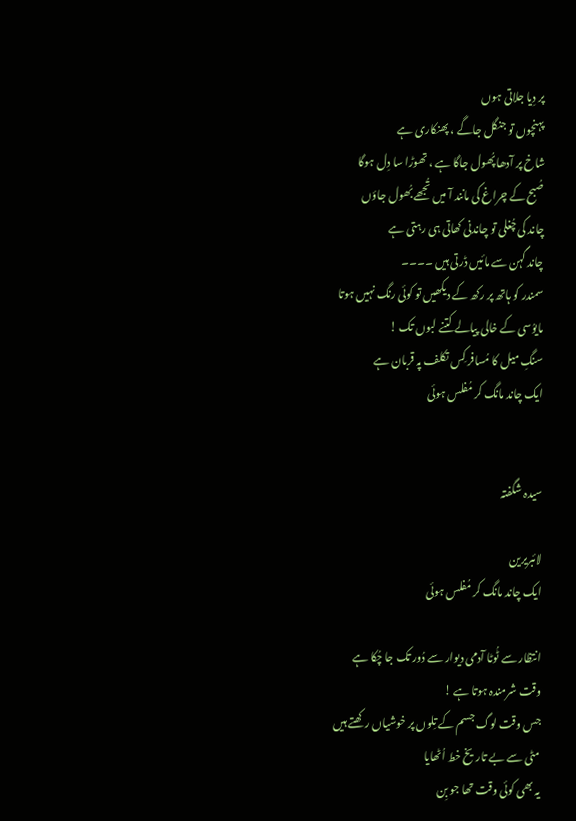پر دِیا جلاتی ہوں
پہنچوں تو جنگل جاگے ، پھنکاری ہے
شاخ پر آدھا پُھول جاگا ہے ، تھوڑا سا دِل ہوگا
صُبح کے چراغ کی مانند آ میں تُجھے بُھول جاؤں
چاند کی چُغلی تو چاندنی کھاتی ہی رہتی ہے
چاند گہن سے مائیں ڈرتی ہیں ۔۔۔۔
سمندر کو ہاتھ پر رکھ کے دیکھیں تو کوئی رنگ نہیں ہوتا
مایوُسی کے خالی پیالے کتنے لبوں تک !
سنگِ میل کا مُسافر کِس تکلف پہ قربان ہے
ایک چاند مانگ کر مُفلس ہوئی


سیدہ شگفتہ

لائبریرین
ایک چاند مانگ کر مُفلس ہوئی

انتظار سے ٹُوٹا آدمی دیوار سے دُور تک جا چُکا ہے
وقت شرمندہ ہوتا ہے !
جس وقت لوگ جسم کے تِلوں پر خوشیاں رکھتے ہیں
مٹی سے بے تاریخ خط اُٹھایا
یہ بھی کوئی وقت تھا جو بِن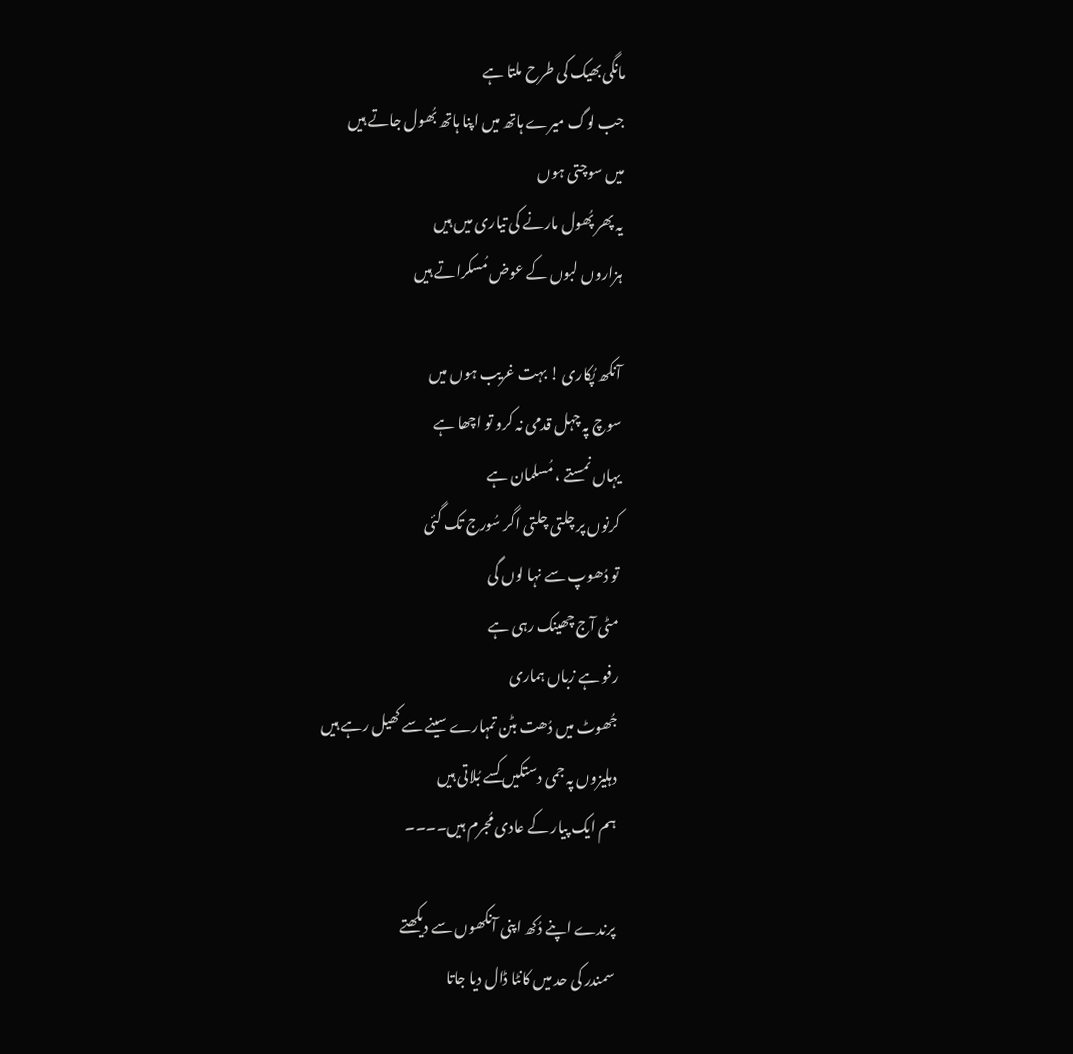مانگی بھیک کی طرح ملتا ہے
جب لوگ میرے ہاتھ میں اپنا ہاتھ بُھول جاتے ہیں
میں سوچتی ہوں
یہ پھر پُھول مارنے کی تیاری میں ہیں
ہزاروں لبوں کے عوض مُسکراتے ہیں

آنکھ پُکاری ! بہت غریب ہوں میں
سوچ پہ چہل قدمی نہ کرو تو اچھا ہے
یہاں نمستے ، مُسلمان ہے
کرنوں پر چلتی چلتی اگر سُورج تک گئی
تو دُھوپ سے نہا لوں گی
مٹی آج چھینک رہی ہے
رفو ہے زباں ہماری
جُھوٹ میں دُھت بٹن تمہارے سینے سے کھیل رہے ہیں
دہلیزوں پہ جمی دستکیں کسے بُلاتی ہیں
ہم ایک پیار کے عادی مُجرم ہیں۔۔۔۔

پرندے اپنے دُکھ اپنی آنکھوں سے دیکھتے
سمندر کی حد میں کانٹا ڈال دیا جاتا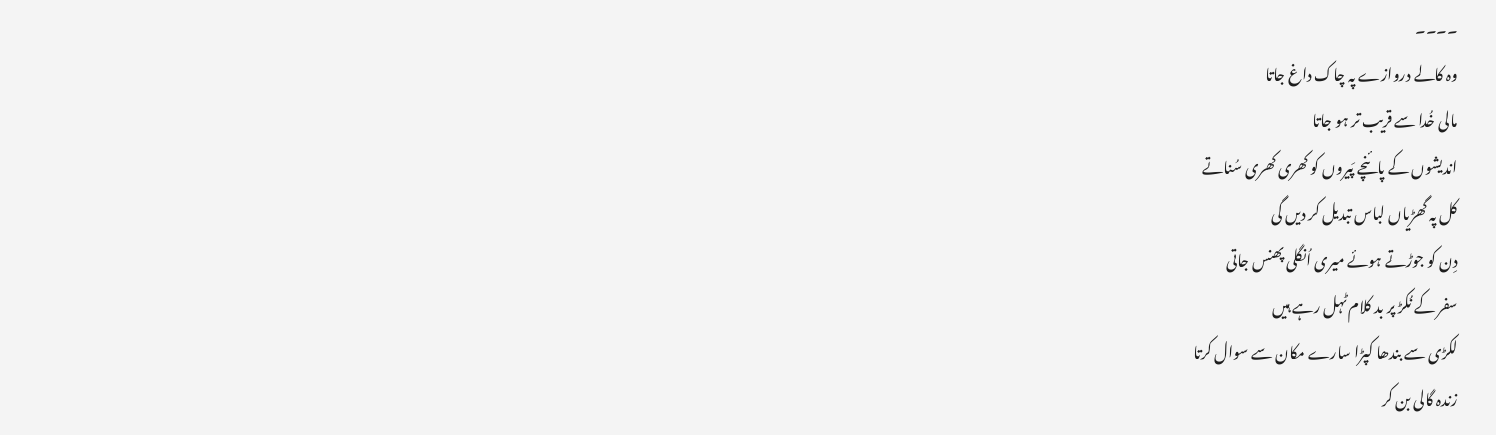۔۔۔۔
وہ کالے دروازے پہ چاک داغ جاتا
مالی خُدا سے قریب تر ہو جاتا
اندیشوں کے پائنچے پَیروں کو کھری کھری سُناتے
کل پہ گھڑیاں لباس تبدیل کر دیں گی
دِن کو جوڑتے ہوئے میری اُنگلی پھنس جاتی
سفر کے نُکڑ پر بد کلام ٹہل رہے ہیں
لکڑی سے بندھا کپڑا سارے مکان سے سوال کرتا
زندہ گالی بن کر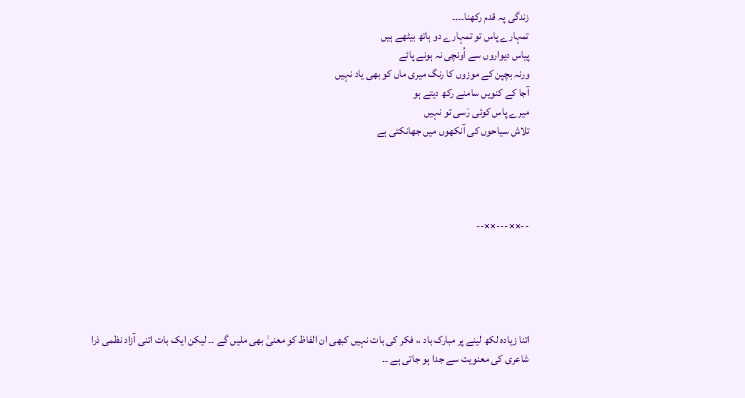زندگی پہ قدم رکھنا۔۔۔۔
تمہارے پاس تو تمہارے دو ہاتھ بیٹھے ہیں
پیاس دیواروں سے اُونچی نہ ہونے پائے
ورنہ بچپن کے موزوں کا رنگ میری ماں کو بھی یاد نہیں
آجا کے کنویں سامنے رکھ دیتے ہو
میرے پاس کوئی رَسی تو نہیں
تلاش سیاحوں کی آنکھوں میں جھانکتی ہے




--××---××--





اتنا زیادہ لکھ لینے پر مبارک باد ،، فکر کی بات نہیں‌ کبھی ان الفاظ‌ کو معنیٰ‌ بھی ملیں‌ گے ۔۔ لیکن ایک بات اتنی آزاد نظمی ذرا شاعری کی معنویت سے جدا ہو جاتی ہے ۔۔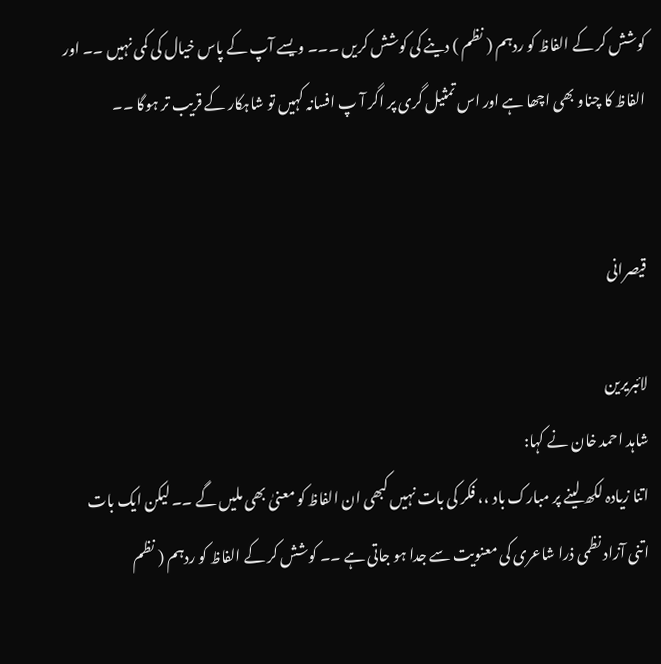کوشش کر کے الفاظ‌ کو ردہم ( نظم ) دینے کی کوشش کریں‌ ۔۔۔ ویسے آپ کے پاس خیال کی کمی نہیں‌ ۔۔ اور الفاظ‌ کا چناو بھی اچھا ہے اور اس تمثیل گری پر اگر آ پ افسانہ کہیں‌ تو شاہکار کے قریب تر ہوگا ۔۔


قیصرانی

لائبریرین
شاہد احمد خان نے کہا:
اتنا زیادہ لکھ لینے پر مبارک باد ،، فکر کی بات نہیں‌ کبھی ان الفاظ‌ کو معنیٰ‌ بھی ملیں‌ گے ۔۔ لیکن ایک بات اتنی آزاد نظمی ذرا شاعری کی معنویت سے جدا ہو جاتی ہے ۔۔ کوشش کر کے الفاظ‌ کو ردہم ( نظم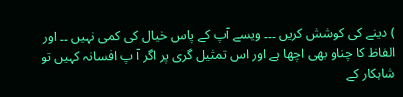) دینے کی کوشش کریں‌ ۔۔۔ ویسے آپ کے پاس خیال کی کمی نہیں‌ ۔۔ اور الفاظ‌ کا چناو بھی اچھا ہے اور اس تمثیل گری پر اگر آ پ افسانہ کہیں‌ تو شاہکار کے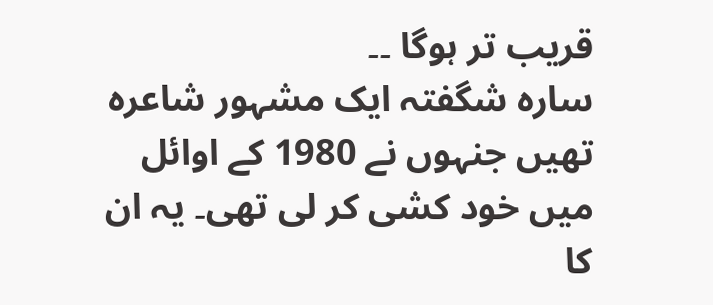قریب تر ہوگا ۔۔
سارہ شگفتہ ایک مشہور شاعرہ تھیں جنہوں نے 1980 کے اوائل میں خود کشی کر لی تھی۔ یہ ان کا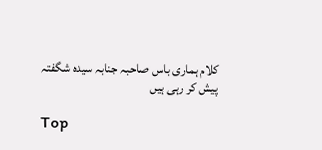کلام ہماری باس صاحبہ جنابہ سیدہ شگفتہ پیش کر رہی ہیں

Top